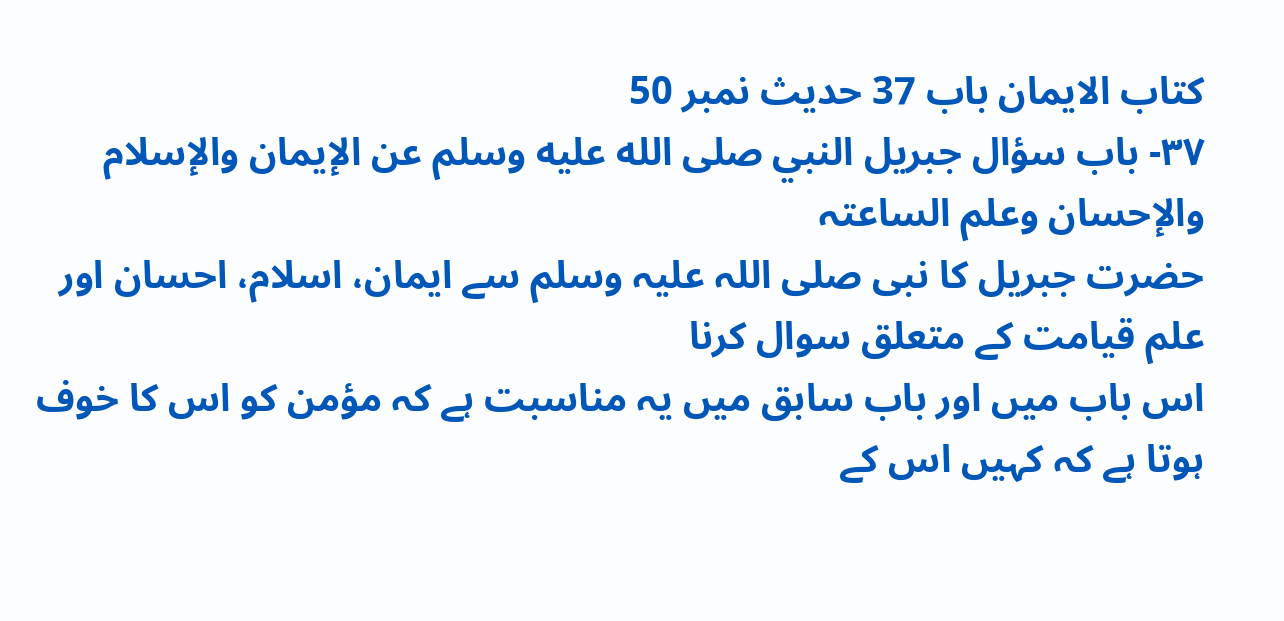کتاب الایمان باب 37 حدیث نمبر 50
۳۷- باب سؤال جبريل النبي صلى الله عليه وسلم عن الإيمان والإسلام والإحسان وعلم الساعتہ
حضرت جبریل کا نبی صلی اللہ علیہ وسلم سے ایمان، اسلام، احسان اور علم قیامت کے متعلق سوال کرنا
اس باب میں اور باب سابق میں یہ مناسبت ہے کہ مؤمن کو اس کا خوف ہوتا ہے کہ کہیں اس کے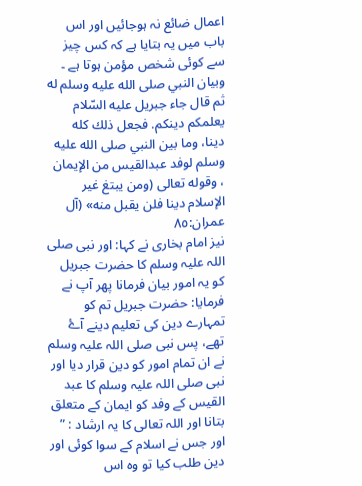اعمال ضائع نہ ہوجائیں اور اس باب میں یہ بتایا ہے کہ کس چیز سے کوئی شخص مؤمن ہوتا ہے ۔
وبيان النبي صلى الله عليه وسلم له ثم قال جاء جبريل عليه السّلام يعلمكم دينكم. فجعل ذلك كله دينا، وما بين النبي صلى الله عليه وسلم لوفد عبدالقيس من الإيمان ، وقوله تعالى (ومن يبتغ غير الإسلام دينا فلن يقبل منه» (آل عمران:٨٥
نیز امام بخاری نے کہا: اور نبی صلی اللہ علیہ وسلم کا حضرت جبریل کو یہ امور بیان فرمانا پھر آپ نے فرمایا: حضرت جبریل تم کو تمہارے دین کی تعلیم دینے آۓ تھے، پس نبی صلی اللہ علیہ وسلم نے ان تمام امور کو دین قرار دیا اور نبی صلی اللہ علیہ وسلم کا عبد القیس کے وفد کو ایمان کے متعلق بتانا اور اللہ تعالی کا یہ ارشاد : ” اور جس نے اسلام کے سوا کوئی اور دین طلب کیا تو وہ اس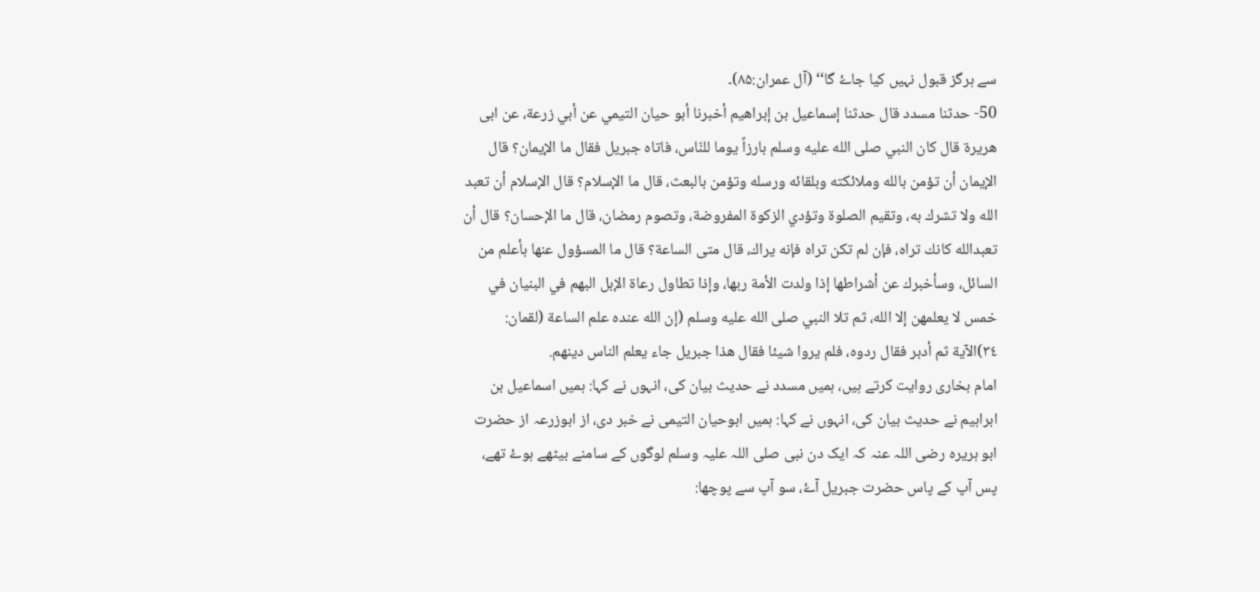سے ہرگز قبول نہیں کیا جاۓ گا‘‘ (آل عمران:۸۵)۔
50- حدثنا مسدد قال حدثنا إسماعيل بن إبراهيم أخبرنا أبو حيان التيمي عن أبي زرعة، عن ابی هريرة قال كان النبي صلى الله عليه وسلم بارزاً يوما للنّاس، فاتاه جبريل فقال ما الإيمان؟ قال الإيمان أن تؤمن بالله وملائكته وبلقائه ورسله وتؤمن بالبعث، قال ما الإسلام؟ قال الإسلام أن تعبد الله ولا تشرك به، وتقيم الصلوة وتؤدي الزكوة المفروضة، وتصوم رمضان، قال ما الإحسان؟ قال أن تعبدالله كانك تراه، فإن لم تكن تراه فإنه يراك، قال متى الساعة؟ قال ما المسؤول عنها بأعلم من السائل، وسأخبرك عن أشراطها إذا ولدت الأمة ربها، وإذا تطاول رعاة الإبل البهم في البنيان في خمس لا يعلمهن إلا الله، ثم تلا النبي صلى الله عليه وسلم (إن الله عنده علم الساعة (لقمان: ٣٤)الآية ثم أدبر فقال ردوه، فلم يروا شيئا فقال هذا جبريل جاء يعلم الناس دينهم.
امام بخاری روایت کرتے ہیں، ہمیں مسدد نے حدیث بیان کی، انہوں نے کہا: ہمیں اسماعیل بن ابراہیم نے حدیث بیان کی، انہوں نے کہا: ہمیں ابوحیان التیمی نے خبر دی، از ابوزرعہ از حضرت ابو ہریرہ رضی اللہ عنہ کہ ایک دن نبی صلی اللہ علیہ وسلم لوگوں کے سامنے بیٹھے ہوۓ تھے، پس آپ کے پاس حضرت جبریل آۓ، سو آپ سے پوچھا: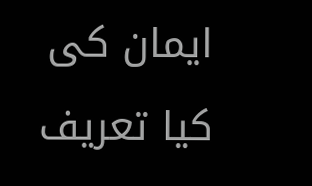ایمان کی کیا تعریف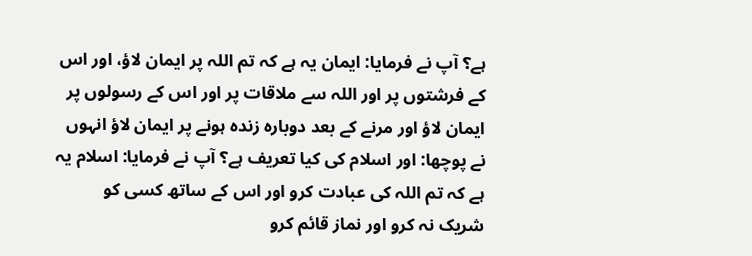ہے؟ آپ نے فرمایا: ایمان یہ ہے کہ تم اللہ پر ایمان لاؤ، اور اس کے فرشتوں پر اور اللہ سے ملاقات پر اور اس کے رسولوں پر ایمان لاؤ اور مرنے کے بعد دوبارہ زندہ ہونے پر ایمان لاؤ انہوں نے پوچھا: اور اسلام کی کیا تعریف ہے؟ آپ نے فرمایا: اسلام یہ ہے کہ تم اللہ کی عبادت کرو اور اس کے ساتھ کسی کو شریک نہ کرو اور نماز قائم کرو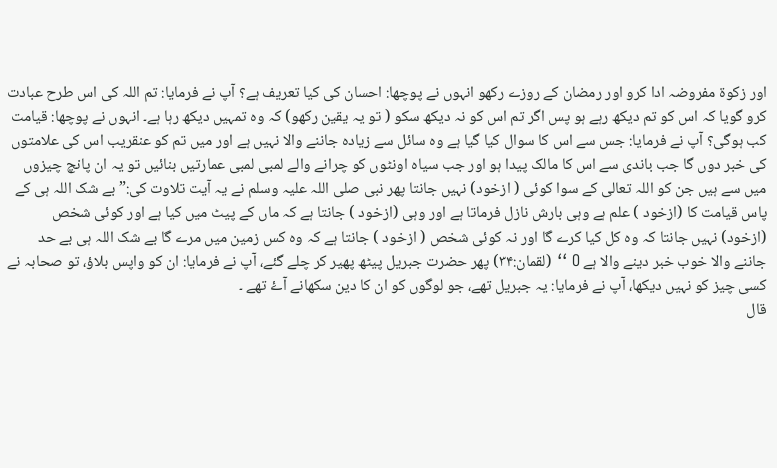اور زکوۃ مفروضہ ادا کرو اور رمضان کے روزے رکھو انہوں نے پوچھا: احسان کی کیا تعریف ہے؟ آپ نے فرمایا: تم اللہ کی اس طرح عبادت کرو گویا کہ اس کو تم دیکھ رہے ہو پس اگر تم اس کو نہ دیکھ سکو ( تو یہ یقین رکھو) کہ وہ تمہیں دیکھ رہا ہے۔ انہوں نے پوچھا: قیامت کب ہوگی؟ آپ نے فرمایا: جس سے اس کا سوال کیا گیا ہے وہ سائل سے زیادہ جاننے والا نہیں ہے اور میں تم کو عنقریب اس کی علامتوں کی خبر دوں گا جب باندی سے اس کا مالک پیدا ہو اور جب سیاہ اونٹوں کو چرانے والے لمبی لمبی عمارتیں بنائیں تو یہ ان پانچ چیزوں میں سے ہیں جن کو اللہ تعالی کے سوا کوئی ( ازخود) نہیں جانتا پھر نبی صلی اللہ علیہ وسلم نے یہ آیت تلاوت کی:” بے شک اللہ ہی کے پاس قیامت کا (ازخود ) علم ہے وہی بارش نازل فرماتا ہے اور وہی (ازخود ) جانتا ہے کہ ماں کے پیٹ میں کیا ہے اور کوئی شخص (ازخود) نہیں جانتا کہ وہ کل کیا کرے گا اور نہ کوئی شخص ( ازخود ) جانتا ہے کہ وہ کس زمین میں مرے گا بے شک اللہ ہی بے حد جاننے والا خوب خبر دینے والا ہے O ‘‘ (لقمان:۳۴) پھر حضرت جبریل پیٹھ پھیر کر چلے گئے، آپ نے فرمایا: ان کو واپس بلاؤ، تو صحابہ نے کسی چیز کو نہیں دیکھا، آپ نے فرمایا: یہ جبریل تھے، جو لوگوں کو ان کا دین سکھانے آۓ تھے ۔
قال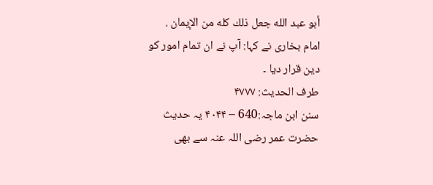أبو عبد الله جعل ذلك كله من الإيمان .
امام بخاری نے کہا: آپ نے ان تمام امور کو دین قرار دیا ۔
طرف الحدیث: ۴۷۷۷
سنن ابن ماجہ:640 – ۴۰۴۴ یہ حدیث حضرت عمر رضی اللہ عنہ سے بھی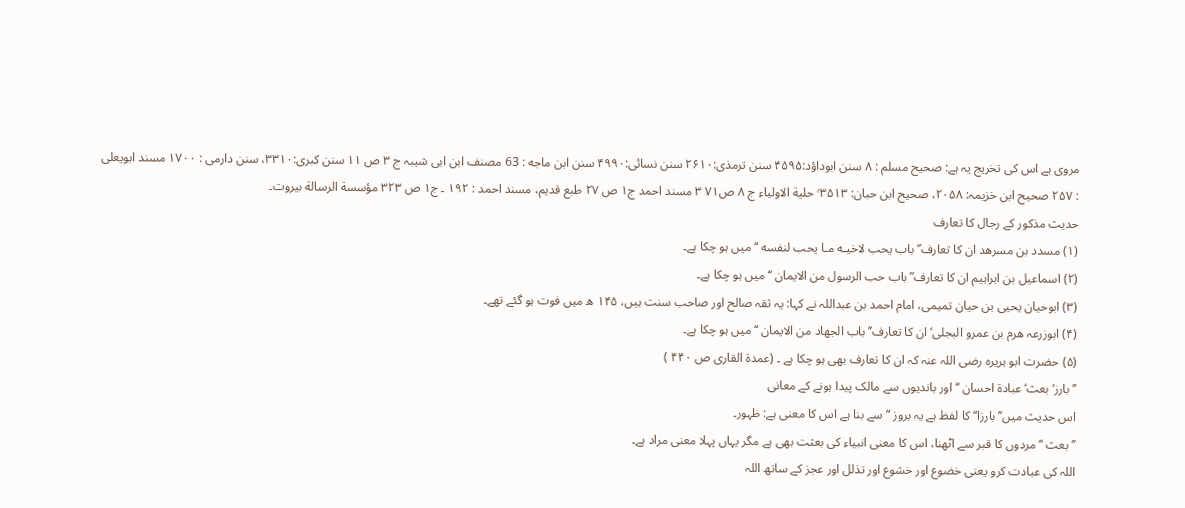مروی ہے اس کی تخریج یہ ہے: صحیح مسلم : ۸ سنن ابوداؤد:۴۵۹۵ سنن ترمذی:۲۶۱۰ سنن نسائی:۴۹۹۰ سنن ابن ماجه : 63 مصنف ابن ابی شیبہ ج ۳ ص ۱۱ سنن کبری:۳۳۱۰، سنن دارمی : ۱۷۰۰ مسند ابویعلی : ۲۵۷ صحیح ابن خزیمہ: ۲۰۵۸، صحیح ابن حبان: ٬۳۵۱۳ حلیة الاولیاء ج ۸ ص۷۱ ۳ مسند احمد ج۱ ص ۲۷ طبع قدیم، مسند احمد : ۱۹۲ ۔ ج۱ ص ۳۲۳ مؤسسة الرسالة بیروت۔
حدیث مذکور کے رجال کا تعارف
(۱) مسدد بن مسرهد ان کا تعارف’’باب يحب لاخيـه مـا يحب لنفسه ‘‘ میں ہو چکا ہے۔
(۲) اسماعیل بن ابراہیم ان کا تعارف” باب حب الرسول من الايمان ‘‘میں ہو چکا ہے۔
(۳) ابوحیان یحیی بن حیان تمیمی، امام احمد بن عبداللہ نے کہا: یہ ثقہ صالح اور صاحب سنت ہیں، ۱۴۵ ھ میں فوت ہو گئے تھے۔
(۴) ابوزرعہ ھرم بن عمرو البجلی‘ ان کا تعارف’’باب الجهاد من الايمان ‘‘ میں ہو چکا ہے۔
(۵) حضرت ابو ہریرہ رضی اللہ عنہ کہ ان کا تعارف بھی ہو چکا ہے ۔ (عمدۃ القاری ص ۴۴۰ )
’’بارز‘بعث‘ عبادة احسان ‘‘اور باندیوں سے مالک پیدا ہونے کے معانی
اس حدیث میں’’ بارزا‘‘ کا لفظ ہے یہ بروز ‘‘ سے بنا ہے اس کا معنی ہے: ظہور۔
’’بعث ‘‘ مردوں کا قبر سے اٹھنا، اس کا معنی انبیاء کی بعثت بھی ہے مگر یہاں پہلا معنی مراد ہے۔
اللہ کی عبادت کرو یعنی خضوع اور خشوع اور تذلل اور عجز کے ساتھ اللہ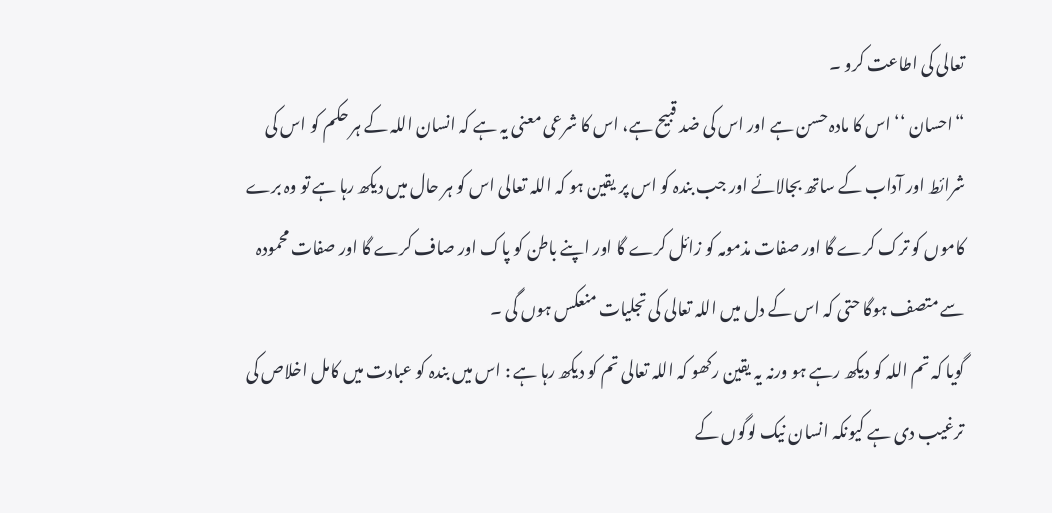تعالی کی اطاعت کرو ۔
“احسان ‘‘ اس کا مادہ حسن ہے اور اس کی ضد قبیح ہے، اس کا شرعی معنی یہ ہے کہ انسان اللہ کے ہر حکم کو اس کی شرائط اور آداب کے ساتھ بجالائے اور جب بندہ کو اس پر یقین ہو کہ اللہ تعالی اس کو ہر حال میں دیکھ رہا ہے تو وہ برے کاموں کو ترک کرے گا اور صفات مذمومہ کو زائل کرے گا اور اپنے باطن کو پاک اور صاف کرے گا اور صفات محمودہ سے متصف ہوگا حتی کہ اس کے دل میں اللہ تعالی کی تجلیات منعکس ہوں گی ۔
گویا کہ تم اللہ کو دیکھ رہے ہو ورنہ یہ یقین رکھو کہ اللہ تعالی تم کو دیکھ رہا ہے : اس میں بندہ کو عبادت میں کامل اخلاص کی ترغیب دی ہے کیونکہ انسان نیک لوگوں کے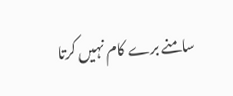سامنے برے کام نہیں کرتا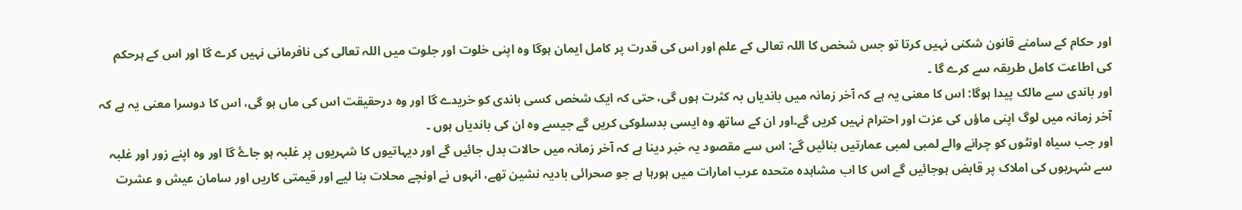اور حکام کے سامنے قانون شکنی نہیں کرتا تو جس شخص کا اللہ تعالی کے علم اور اس کی قدرت پر کامل ایمان ہوگا وہ اپنی خلوت اور جلوت میں اللہ تعالی کی نافرمانی نہیں کرے گا اور اس کے ہرحکم کی اطاعت کامل طریقہ سے کرے گا ۔
اور باندی سے مالک پیدا ہوگا: اس کا معنی یہ ہے کہ آخر زمانہ میں باندیاں بہ کثرت ہوں گی، حتی کہ ایک شخص کسی باندی کو خریدے گا اور وہ درحقیقت اس کی ماں ہو گی، اس کا دوسرا معنی یہ ہے کہ آخر زمانہ میں لوگ اپنی ماؤں کی عزت اور احترام نہیں کریں گے۔اور ان کے ساتھ وہ ایسی بدسلوکی کریں گے جیسے وہ ان کی باندیاں ہوں ۔
اور جب سیاہ اونٹوں کو چرانے والے لمبی لمبی عمارتیں بنائیں گے: اس سے مقصود یہ خبر دینا ہے کہ آخر زمانہ میں حالات بدل جائیں گے اور دیہاتیوں کا شہریوں پر غلبہ ہو جاۓ گا اور وہ اپنے زور اور غلبہ سے شہریوں کی املاک پر قابض ہوجائیں گے اس کا اب مشاہدہ متحدہ عرب امارات میں ہورہا ہے جو صحرائی بادیہ نشین تھے، انہوں نے اونچے محلات بنا لیے اور قیمتی کاریں اور سامان عیش و عشرت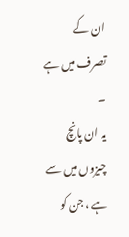ان کے تصرف میں ہے ۔
یہ ان پانچ چیزوں میں سے ہے ، جن کو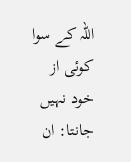اللہ کے سوا کوئی از خود نہیں جانتا: ان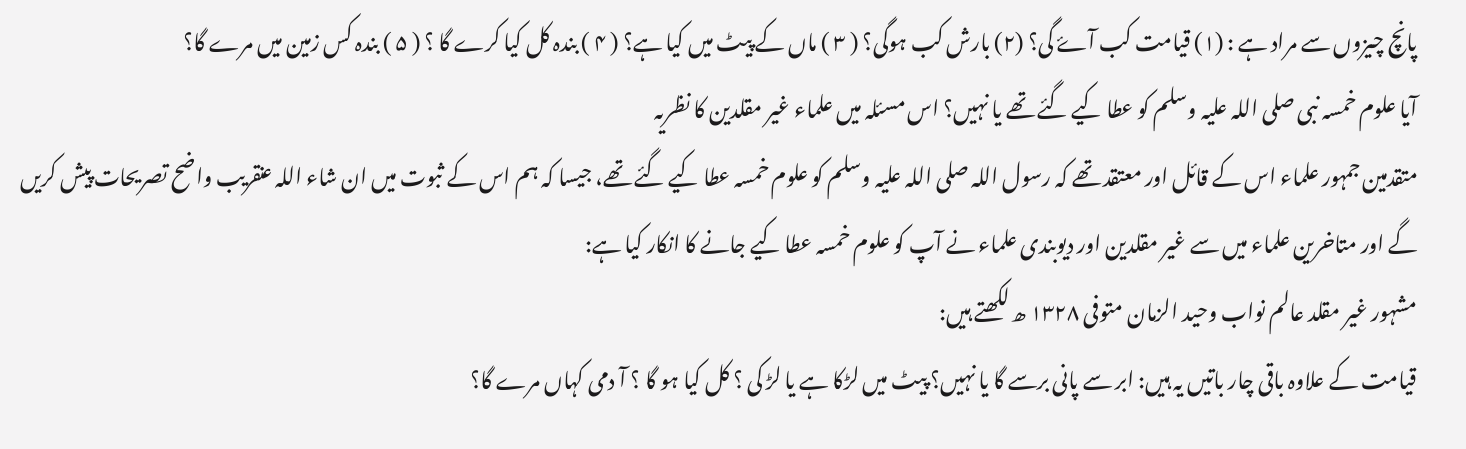پانچ چیزوں سے مراد ہے : (۱) قیامت کب آۓ گی؟ (۲) بارش کب ہوگی؟ ( ۳ ) ماں کے پیٹ میں کیا ہے؟ ( ۴ ) بندہ کل کیا کرے گا ؟ ( ۵ ) بندہ کس زمین میں مرے گا؟
آیا علوم خمسہ نبی صلی اللہ علیہ وسلم کو عطا کیے گئے تھے یا نہیں؟ اس مسئلہ میں علماء غیر مقلدین کا نظریہ
متقدمین جمہور علماء اس کے قائل اور معتقد تھے کہ رسول اللہ صلی اللہ علیہ وسلم کو علوم خمسہ عطا کیے گئے تھے، جیسا کہ ہم اس کے ثبوت میں ان شاء اللہ عنقریب واضح تصریحات پیش کریں گے اور متاخرین علماء میں سے غیر مقلدین اور دیوبندی علماء نے آپ کو علوم خمسہ عطا کیے جانے کا انکار کیا ہے:
مشہور غیر مقلد عالم نواب وحید الزمان متوفی ۱۳۲۸ ھ لکھتے ہیں:
قیامت کے علاوہ باقی چار باتیں یہ ہیں: ابر سے پانی برسے گا یا نہیں؟ پیٹ میں لڑکا ہے یا لڑ کی ؟ کل کیا ہو گا ؟ آ دمی کہاں مرے گا؟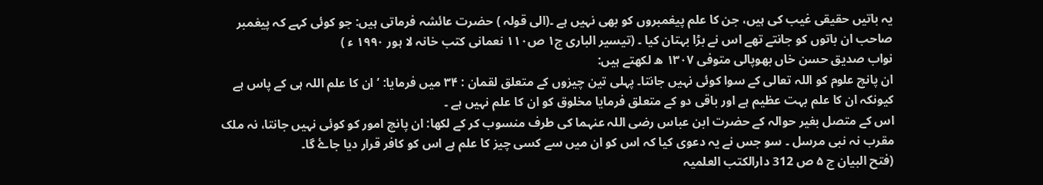یہ باتیں حقیقی غیب کی ہیں، جن کا علم پیغمبروں کو بھی نہیں ہے ۔(الی قولہ ) حضرت عائشہ فرماتی ہیں: جو کوئی کہے کہ پیغمبر صاحب ان باتوں کو جانتے تھے اس نے بڑا بہتان کیا ۔ (تیسیر الباری ج۱ ص۱۱۰ نعمانی کتب خانہ لا ہور ۱۹۹۰ ء )
نواب صدیق حسن خاں بھوپالی متوفی ۱۳۰۷ ھ لکھتے ہیں:
ان پانچ علوم کو اللہ تعالی کے سوا کوئی نہیں جانتا۔ پہلی تین چیزوں کے متعلق لقمان : ۳۴ میں فرمایا: ’ ان کا علم اللہ ہی کے پاس ہے کیونکہ ان کا علم بہت عظیم ہے اور باقی دو کے متعلق فرمایا مخلوق کو ان کا علم نہیں ہے ۔
اس کے متصل بغیر حوالہ کے حضرت ابن عباس رضی اللہ عنہما کی طرف منسوب کر کے لکھا: ان پانچ امور کو کوئی نہیں جانتا، نہ ملک مقرب نہ نبی مرسل ۔ سو جس نے یہ دعوی کیا کہ اس کو ان میں سے کسی چیز کا علم ہے اس کو کافر قرار دیا جاۓ گا۔
(فتح البیان ج ۵ ص 312 دارالکتب العلمیہ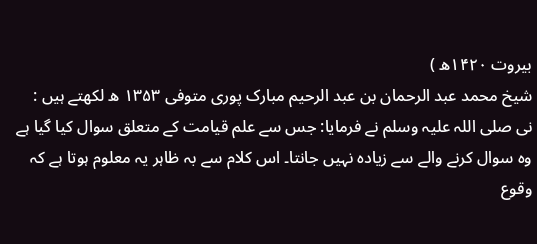بیروت ۱۴۲۰ھ )
شیخ محمد عبد الرحمان بن عبد الرحیم مبارک پوری متوفی ۱۳۵۳ ھ لکھتے ہیں :
نی صلی اللہ علیہ وسلم نے فرمایا: جس سے علم قیامت کے متعلق سوال کیا گیا ہے وہ سوال کرنے والے سے زیادہ نہیں جانتا۔ اس کلام سے بہ ظاہر یہ معلوم ہوتا ہے کہ وقوع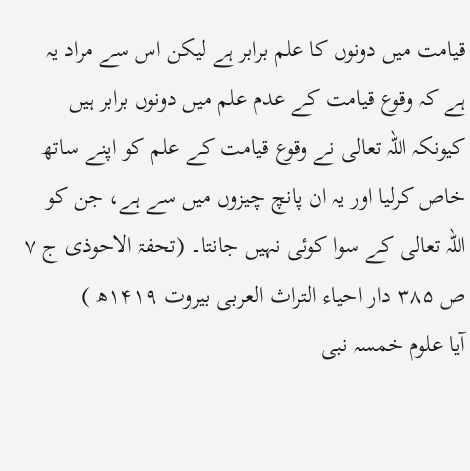قیامت میں دونوں کا علم برابر ہے لیکن اس سے مراد یہ ہے کہ وقوع قیامت کے عدم علم میں دونوں برابر ہیں کیونکہ اللہ تعالی نے وقوع قیامت کے علم کو اپنے ساتھ خاص کرلیا اور یہ ان پانچ چیزوں میں سے ہے، جن کو اللہ تعالی کے سوا کوئی نہیں جانتا۔ (تحفۃ الاحوذی ج ۷ ص ۳۸۵ دار احیاء التراث العربی بیروت ۱۴۱۹ھ )
آیا علوم خمسہ نبی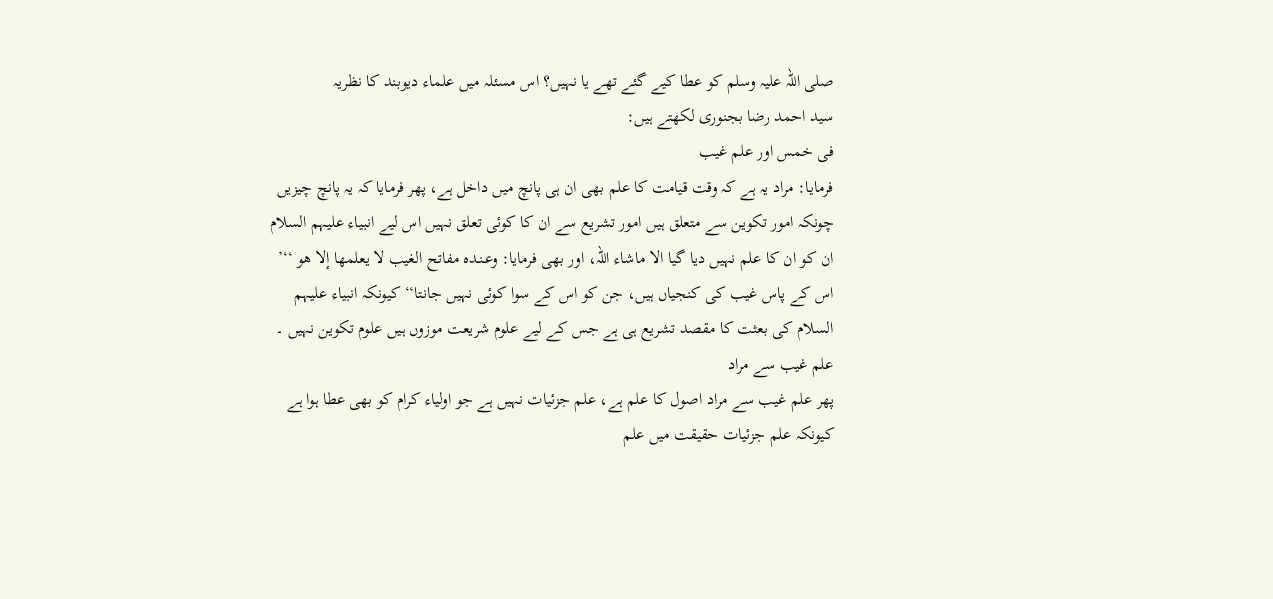صلی اللہ علیہ وسلم کو عطا کیے گئے تھے یا نہیں؟ اس مسئلہ میں علماء دیوبند کا نظریہ
سید احمد رضا بجنوری لکھتے ہیں:
فی خمس اور علم غیب
فرمایا: مراد یہ ہے کہ وقت قیامت کا علم بھی ان ہی پانچ میں داخل ہے، پھر فرمایا کہ یہ پانچ چیزیں چونکہ امور تکوین سے متعلق ہیں امور تشریع سے ان کا کوئی تعلق نہیں اس لیے انبیاء علیہم السلام ان کو ان کا علم نہیں دیا گیا الا ماشاء اللہ، اور بھی فرمایا: وعـنـده مفاتح الغيب لا يعلمها إلا هو ‘‘’ اس کے پاس غیب کی کنجیاں ہیں، جن کو اس کے سوا کوئی نہیں جانتا‘‘ کیونکہ انبیاء علیہم السلام کی بعثت کا مقصد تشریع ہی ہے جس کے لیے علوم شریعت موزوں ہیں علوم تکوین نہیں ۔
علم غیب سے مراد
پھر علم غیب سے مراد اصول کا علم ہے، علم جزئیات نہیں ہے جو اولیاء کرام کو بھی عطا ہوا ہے کیونکہ علم جزئیات حقیقت میں علم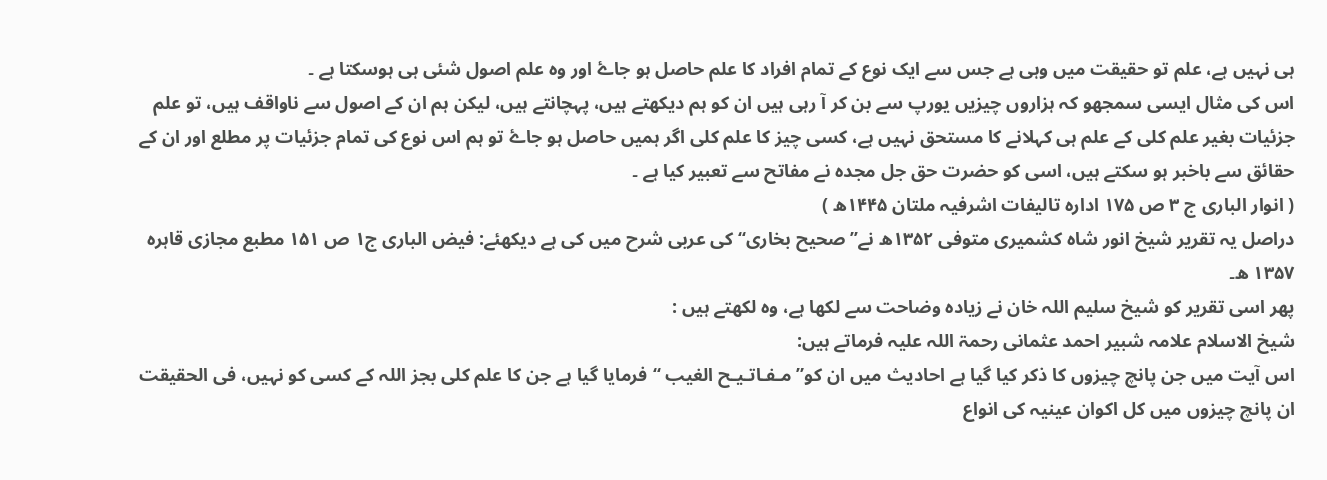ہی نہیں ہے، علم تو حقیقت میں وہی ہے جس سے ایک نوع کے تمام افراد کا علم حاصل ہو جاۓ اور وہ علم اصول شئی ہی ہوسکتا ہے ۔
اس کی مثال ایسی سمجھو کہ ہزاروں چیزیں یورپ سے بن کر آ رہی ہیں ان کو ہم دیکھتے ہیں، پہچانتے ہیں، لیکن ہم ان کے اصول سے ناواقف ہیں، تو علم جزئیات بغیر علم کلی کے علم ہی کہلانے کا مستحق نہیں ہے، کسی چیز کا علم کلی اگر ہمیں حاصل ہو جاۓ تو ہم اس نوع کی تمام جزئیات پر مطلع اور ان کے حقائق سے باخبر ہو سکتے ہیں، اسی کو حضرت حق جل مجدہ نے مفاتح سے تعبیر کیا ہے ۔
( انوار الباری ج ۳ ص ۱۷۵ اداره تالیفات اشرفیہ ملتان ۱۴۴۵ھ )
دراصل یہ تقریر شیخ انور شاہ کشمیری متوفی ۱۳۵۲ھ نے’’ صحیح بخاری‘‘ کی عربی شرح میں کی ہے دیکھئے: فیض الباری ج۱ ص ۱۵۱ مطبع مجازی قاہرہ ۱۳۵۷ ھ۔
پھر اسی تقریر کو شیخ سلیم اللہ خان نے زیادہ وضاحت سے لکھا ہے، وہ لکھتے ہیں :
شیخ الاسلام علامہ شبیر احمد عثمانی رحمۃ اللہ علیہ فرماتے ہیں:
اس آیت میں جن پانچ چیزوں کا ذکر کیا گیا ہے احادیث میں ان کو” مـفـاتـيـح الغیب ‘‘فرمایا گیا ہے جن کا علم کلی بجز اللہ کے کسی کو نہیں، فی الحقیقت ان پانچ چیزوں میں کل اکوان عینیہ کی انواع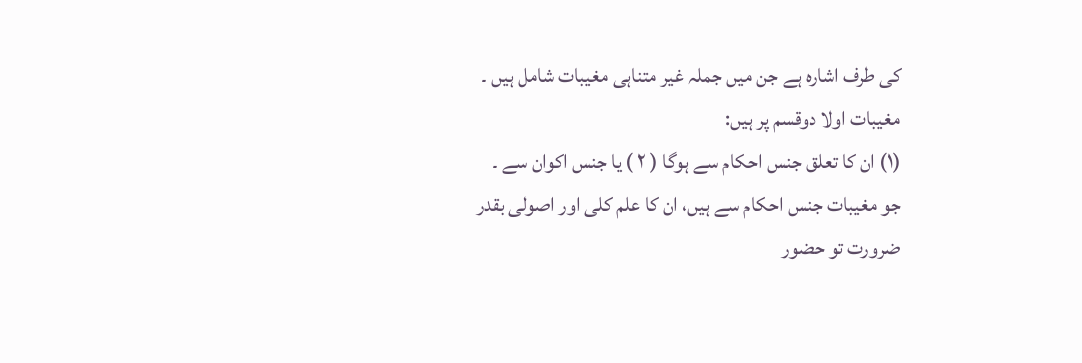کی طرف اشارہ ہے جن میں جملہ غیر متناہی مغیبات شامل ہیں ۔
مغیبات اولا دوقسم پر ہیں:
(۱) ان کا تعلق جنس احکام سے ہوگا ( ۲ ) یا جنس اکوان سے ۔
جو مغیبات جنس احکام سے ہیں، ان کا علم کلی اور اصولی بقدر ضرورت تو حضور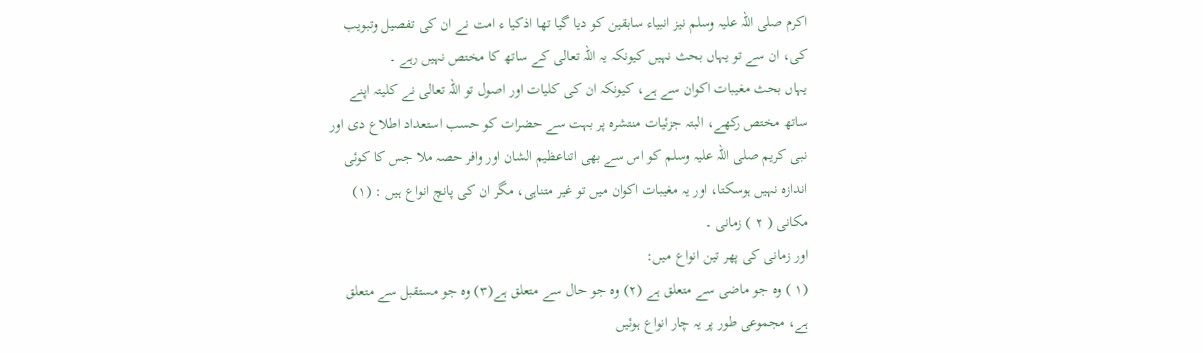اکرم صلی اللہ علیہ وسلم نیز انبیاء سابقین کو دیا گیا تھا اذکیا ء امت نے ان کی تفصیل وتبویب کی، ان سے تو یہاں بحث نہیں کیونکہ یہ اللہ تعالی کے ساتھ کا مختص نہیں رہے ۔
یہاں بحث مغیبات اکوان سے ہے، کیونکہ ان کی کلیات اور اصول تو اللہ تعالی نے کلیتہ اپنے ساتھ مختص رکھے، البتہ جزئیات منتشرہ پر بہت سے حضرات کو حسب استعداد اطلاع دی اور نبی کریم صلی اللہ علیہ وسلم کو اس سے بھی اتناعظیم الشان اور وافر حصہ ملا جس کا کوئی اندازہ نہیں ہوسکتا، اور یہ مغیبات اکوان میں تو غیر متناہی، مگر ان کی پانچ انواع ہیں : (۱) مکانی ( ۲ ) زمانی ۔
اور زمانی کی پھر تین انواع میں:
(۱ ) وہ جو ماضی سے متعلق ہے (۲) وہ جو حال سے متعلق ہے(۳) وہ جو مستقبل سے متعلق ہے، مجموعی طور پر یہ چار انواع ہوئیں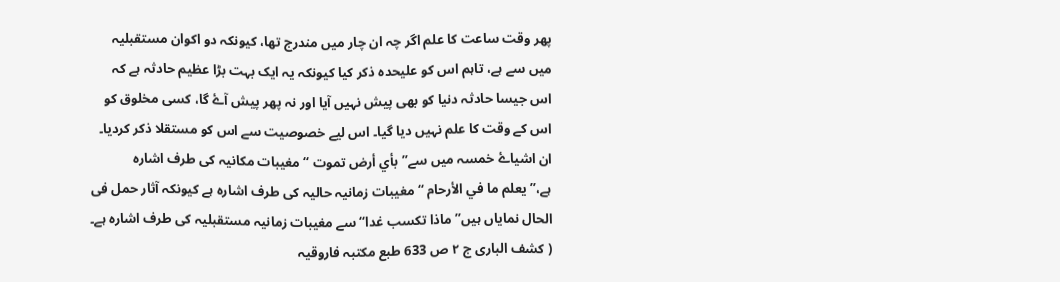پھر وقت ساعت کا علم اگر چہ ان چار میں مندرج تھا، کیونکہ دو اکوان مستقبلیہ میں سے ہے، تاہم اس کو علیحدہ ذکر کیا کیونکہ یہ ایک بہت بڑا عظیم حادثہ ہے کہ اس جیسا حادثہ دنیا کو بھی پیش نہیں آیا اور نہ پھر پیش آۓ گا، کسی مخلوق کو اس کے وقت کا علم نہیں دیا گیا۔ اس لیے خصوصیت سے اس کو مستقلا ذکر کردیا۔
ان اشیاۓ خمسہ میں سے” بأي أرض تموت ‘‘ مغیبات مکانیہ کی طرف اشارہ ہے،’’یعلم ما في الأرحام ‘‘مغیبات زمانیہ حالیہ کی طرف اشارہ ہے کیونکہ آثار حمل فی الحال نمایاں ہیں’’ ماذا تكسب غدا‘‘ سے مغیبات زمانیہ مستقبلیہ کی طرف اشارہ ہے۔
( کشف الباری ج ۲ ص 633 طبع مکتبہ فاروقیہ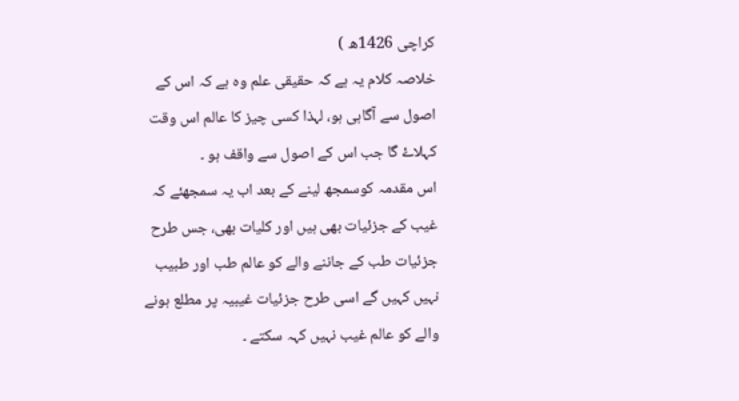کراچی 1426ھ )
خلاصہ کلام یہ ہے کہ حقیقی علم وہ ہے کہ اس کے اصول سے آگاہی ہو، لہذا کسی چیز کا عالم اس وقت کہلاۓ گا جب اس کے اصول سے واقف ہو ۔
اس مقدمہ کوسمجھ لینے کے بعد اب یہ سمجھئے کہ غیب کے جزئیات بھی ہیں اور کلیات بھی، جس طرح جزئیات طب کے جاننے والے کو عالم طب اور طبیب نہیں کہیں گے اسی طرح جزئیات غیبیہ پر مطلع ہونے والے کو عالم غیب نہیں کہہ سکتے ۔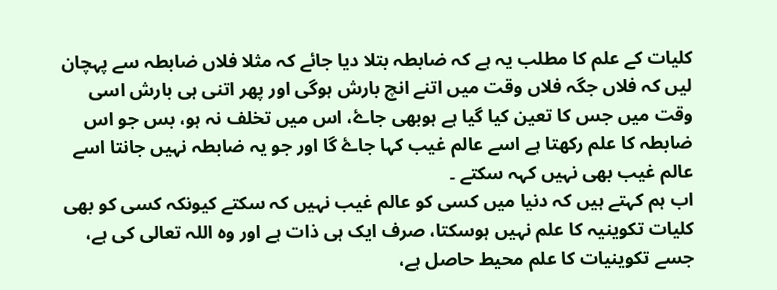کلیات کے علم کا مطلب یہ ہے کہ ضابطہ بتلا دیا جائے کہ مثلا فلاں ضابطہ سے پہچان لیں کہ فلاں جگہ فلاں وقت میں اتنے انچ بارش ہوگی اور پھر اتنی ہی بارش اسی وقت میں جس کا تعین کیا گیا ہے ہوبھی جاۓ، اس میں تخلف نہ ہو، بس جو اس ضابطہ کا علم رکھتا ہے اسے عالم غیب کہا جاۓ گا اور جو یہ ضابطہ نہیں جانتا اسے عالم غیب بھی نہیں کہہ سکتے ۔
اب ہم کہتے ہیں کہ دنیا میں کسی کو عالم غیب نہیں کہ سکتے کیونکہ کسی کو بھی کلیات تکوینیہ کا علم نہیں ہوسکتا، صرف ایک ہی ذات ہے اور وہ اللہ تعالی کی ہے، جسے تکوینیات کا علم محیط حاصل ہے،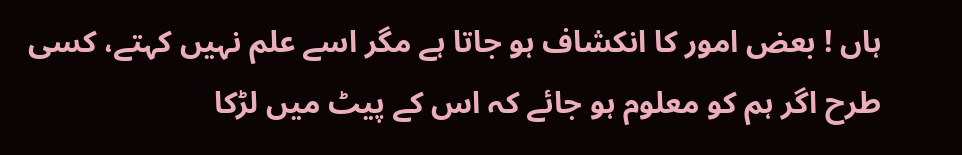ہاں ! بعض امور کا انکشاف ہو جاتا ہے مگر اسے علم نہیں کہتے، کسی طرح اگر ہم کو معلوم ہو جائے کہ اس کے پیٹ میں لڑکا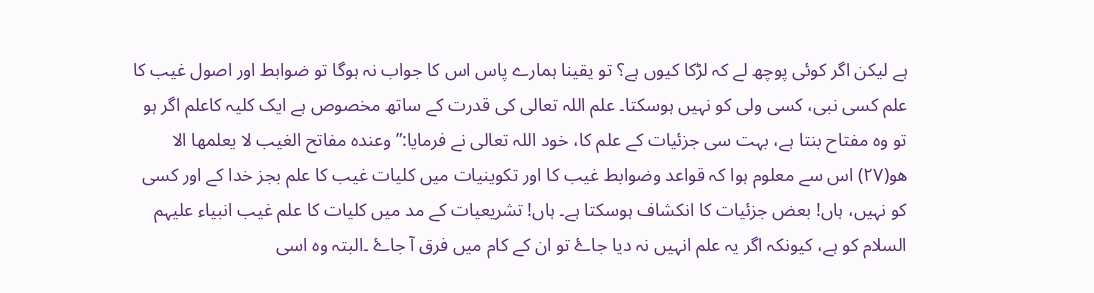ہے لیکن اگر کوئی پوچھ لے کہ لڑکا کیوں ہے؟ تو یقینا ہمارے پاس اس کا جواب نہ ہوگا تو ضوابط اور اصول غیب کا علم کسی نبی، کسی ولی کو نہیں ہوسکتا۔ علم اللہ تعالی کی قدرت کے ساتھ مخصوص ہے ایک کلیہ کاعلم اگر ہو تو وہ مفتاح بنتا ہے، بہت سی جزئیات کے علم کا، خود اللہ تعالی نے فرمایا:” وعنده مفاتح الغيب لا يعلمها الا هو(۲۷) اس سے معلوم ہوا کہ قواعد وضوابط غیب کا اور تکوینیات میں کلیات غیب کا علم بجز خدا کے اور کسی کو نہیں، ہاں! بعض جزئیات کا انکشاف ہوسکتا ہے۔ ہاں! تشریعیات کے مد میں کلیات کا علم غیب انبیاء علیہم السلام کو ہے، کیونکہ اگر یہ علم انہیں نہ دیا جاۓ تو ان کے کام میں فرق آ جاۓ ۔البتہ وہ اسی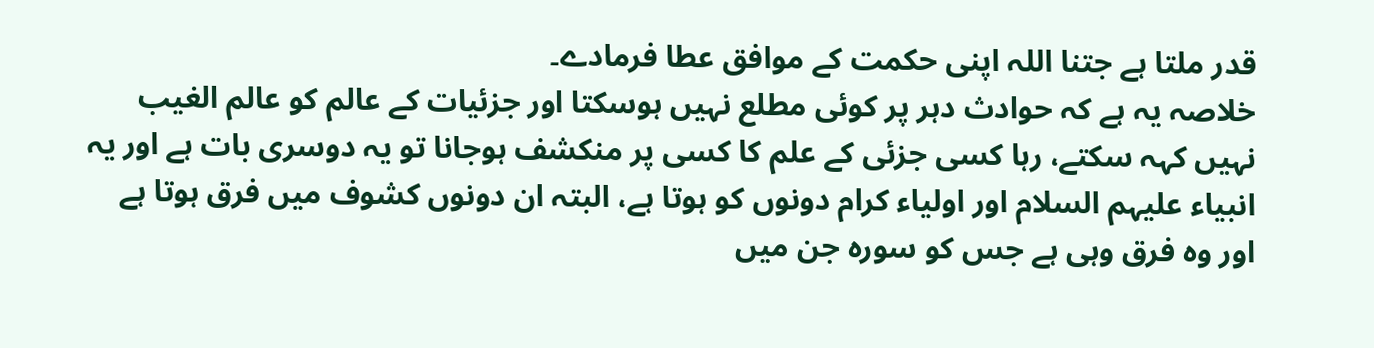قدر ملتا ہے جتنا اللہ اپنی حکمت کے موافق عطا فرمادے۔
خلاصہ یہ ہے کہ حوادث دہر پر کوئی مطلع نہیں ہوسکتا اور جزئیات کے عالم کو عالم الغیب نہیں کہہ سکتے، رہا کسی جزئی کے علم کا کسی پر منکشف ہوجانا تو یہ دوسری بات ہے اور یہ انبیاء علیہم السلام اور اولیاء کرام دونوں کو ہوتا ہے، البتہ ان دونوں کشوف میں فرق ہوتا ہے اور وہ فرق وہی ہے جس کو سورہ جن میں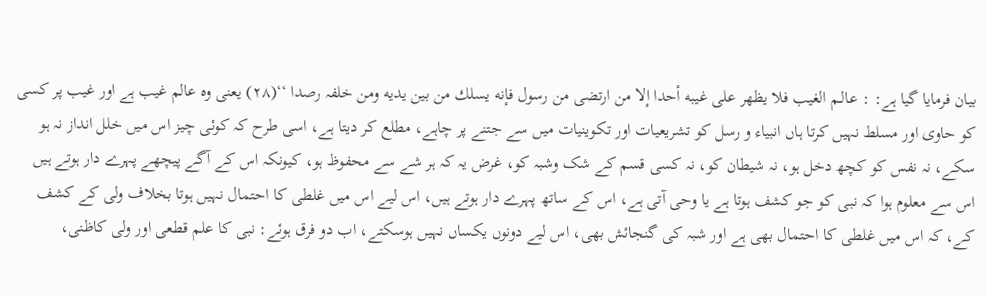بیان فرمایا گیا ہے: : عـالـم الغيب فلا يظهر على غيبه أحدا إلا من ارتضى من رسول فإنه يسلك من بين يديه ومن خلفہ رصدا ‘‘(۲۸) یعنی وہ عالم غیب ہے اور غیب پر کسی کو حاوی اور مسلط نہیں کرتا ہاں انبیاء و رسل کو تشریعیات اور تکوینیات میں سے جتنے پر چاہے، مطلع کر دیتا ہے، اسی طرح کہ کوئی چیز اس میں خلل انداز نہ ہو سکے، نہ نفس کو کچھ دخل ہو، نہ شیطان کو، نہ کسی قسم کے شک وشبہ کو، غرض یہ کہ ہر شے سے محفوظ ہو، کیونکہ اس کے آگے پیچھے پہرے دار ہوتے ہیں اس سے معلوم ہوا کہ نبی کو جو کشف ہوتا ہے یا وحی آتی ہے، اس کے ساتھ پہرے دار ہوتے ہیں، اس لیے اس میں غلطی کا احتمال نہیں ہوتا بخلاف ولی کے کشف کے، کہ اس میں غلطی کا احتمال بھی ہے اور شبہ کی گنجائش بھی، اس لیے دونوں یکساں نہیں ہوسکتے، اب دو فرق ہوئے: نبی کا علم قطعی اور ولی کاظنی،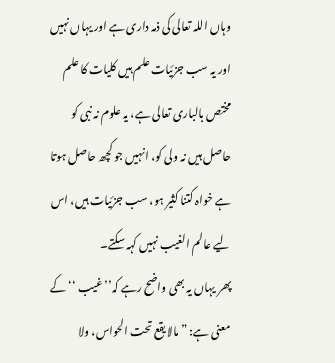وہاں اللہ تعالی کی ذمہ داری ہے اور یہاں نہیں اور یہ سب جزئیات علم ہیں کلیات کا علم مختص بالباری تعالی ہے، یہ علوم نہ نبی کو حاصل ہیں نہ ولی کو، انہیں جو کچھ حاصل ہوتا ہے خواہ کتنا کثیر ہو، سب جزئیات ہیں، اس لیے عالم الغیب نہیں کہہ سکتے۔
پھر یہاں یہ بھی واضح رہے کہ’’غیب ‘‘ کے معنی ہے: ” مالا يقع تحت الحواس، ولا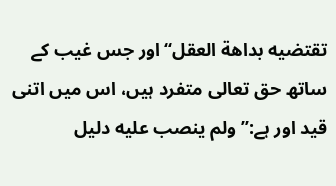تقتضيه بداهة العقل‘‘ اور جس غیب کے ساتھ حق تعالی متفرد ہیں، اس میں اتنی قید اور ہے:’’ ولم ينصب عليه دلیل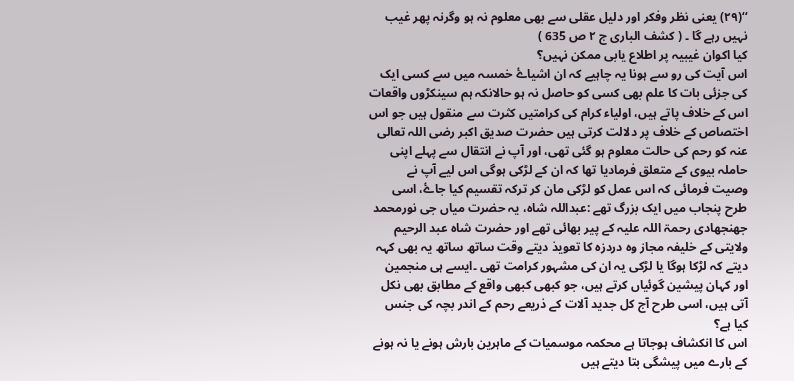‘‘(۲۹) یعنی نظر وفکر اور دلیل عقلی سے بھی معلوم نہ ہو وگرنہ پھر غیب نہیں رہے گا ۔ ( کشف الباری ج ۲ ص 635 )
کیا اکوان غیبیہ پر اطلاع یابی ممکن نہیں؟
اس آیت کی رو سے ہونا یہ چاہیے کہ ان اشیاۓ خمسہ میں سے کسی ایک کی جزئی بات کا علم بھی کسی کو حاصل نہ ہو حالانکہ ہم سینکڑوں واقعات اس کے خلاف پاتے ہیں، اولیاء کرام کی کرامتیں کثرت سے منقول ہیں جو اس اختصاص کے خلاف پر دلالت کرتی ہیں حضرت صدیق اکبر رضی اللہ تعالی عنہ کو رحم کی حالت معلوم ہو گئی تھی، اور آپ نے انتقال سے پہلے اپنی حاملہ بیوی کے متعلق فرمادیا تھا کہ ان کے لڑکی ہوگی اس لیے آپ نے وصیت فرمائی کہ اس عمل کو لڑکی مان کر ترکہ تقسیم کیا جاۓ، اسی طرح پنجاب میں ایک بزرگ تھے :عبداللہ شاہ، یہ حضرت میاں جی نورمحمد جھنجھادی رحمۃ اللہ علیہ کے پیر بھائی تھے اور حضرت شاہ عبد الرحیم ولایتی کے خلیفہ مجاز وہ دردزہ کا تعویذ دیتے وقت ساتھ ساتھ یہ بھی کہہ دیتے کہ لڑکا ہوگا یا لڑکی یہ ان کی مشہور کرامت تھی ۔ایسے ہی منجمین اور کہان پیشین گوئیاں کرتے ہیں، جو کبھی کبھی واقع کے مطابق بھی نکل آتی ہیں، اسی طرح آج کل جدید آلات کے ذریعے رحم کے اندر بچہ کی جنس کیا ہے؟
اس کا انکشاف ہوجاتا ہے محکمہ موسمیات کے ماہرین بارش ہونے یا نہ ہونے کے بارے میں پیشگی بتا دیتے ہیں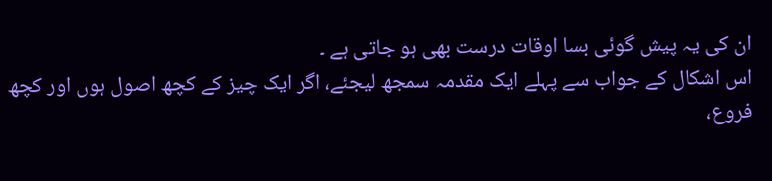ان کی یہ پیش گوئی بسا اوقات درست بھی ہو جاتی ہے ۔
اس اشکال کے جواب سے پہلے ایک مقدمہ سمجھ لیجئے، اگر ایک چیز کے کچھ اصول ہوں اور کچھ فروع،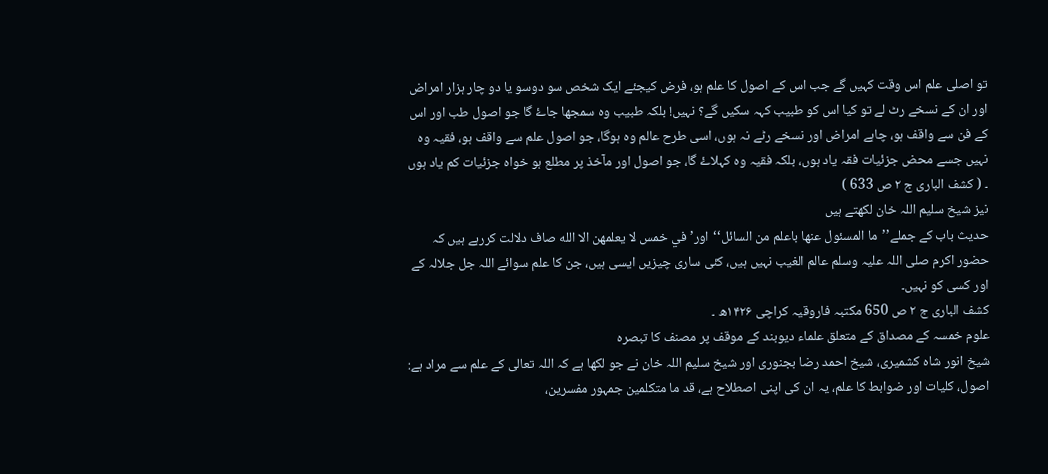تو اصلی علم اس وقت کہیں گے جب اس کے اصول کا علم ہو، فرض کیجئے ایک شخص سو دوسو یا دو چار ہزار امراض اور ان کے نسخے رٹ لے تو کیا اس کو طبیب کہہ سکیں گے؟ نہیں! بلکہ طبیب وہ سمجھا جاۓ گا جو اصول طب اور اس کے فن سے واقف ہو، چاہے امراض اور نسخے رٹے نہ ہوں، اسی طرح عالم وہ ہوگا، جو اصول علم سے واقف ہو، فقیہ وہ نہیں جسے محض جزئیات فقہ یاد ہوں، بلکہ فقیہ وہ کہلاۓ گا، جو اصول اور مآخذ پر مطلع ہو خواہ جزئیات کم یاد ہوں ۔ ( کشف الباری ج ۲ ص 633 )
نیز شیخ سلیم اللہ خان لکھتے ہیں
حدیث باب کے جملے’’ما المسئول عنها باعلم من السائل‘‘اور’ في خمس لا يعلمهن الا الله صاف دلالت کررہے ہیں کہ حضور اکرم صلی اللہ علیہ وسلم عالم الغیب نہیں ہیں، کئی ساری چیزیں ایسی ہیں، جن کا علم سوائے اللہ جل جلالہ کے اور کسی کو نہیں۔
کشف الباری ج ۲ ص 650 مکتبہ فاروقیہ کراچی ۱۴۲۶ھ ۔
علوم خمسہ کے مصداق کے متعلق علماء دیوبند کے موقف پر مصنف کا تبصرہ
شیخ انور شاہ کشمیری، شیخ احمد رضا بجنوری اور شیخ سلیم اللہ خان نے جو لکھا ہے کہ اللہ تعالی کے علم سے مراد ہے: اصول، کلیات اور ضوابط کا علم، یہ ان کی اپنی اصطلاح ہے، قد ما متکلمین جمہور مفسرین،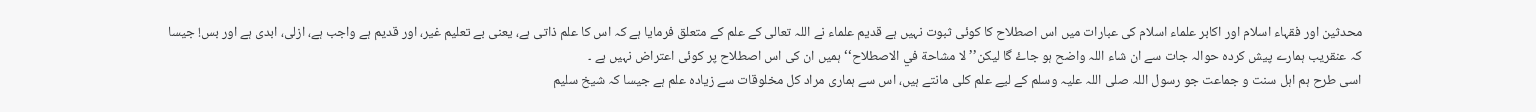محدثین اور فقہاء اسلام اور اکابر علماء اسلام کی عبارات میں اس اصطلاح کا کوئی ثبوت نہیں ہے قدیم علماء نے اللہ تعالی کے علم کے متعلق فرمایا ہے کہ اس کا علم ذاتی ہے، یعنی بے تعلیم غیر، اور قدیم ہے واجب ہے، ازلی، ابدی ہے اور بس! جیسا کہ عنقریب ہمارے پیش کردہ حوالہ جات سے ان شاء اللہ واضح ہو جاۓ گا لیکن’’ لا مشاحة في الاصطلاح‘‘ ہمیں ان کی اس اصطلاح پر کوئی اعتراض نہیں ہے ۔
اسی طرح ہم اہل سنت و جماعت جو رسول اللہ صلی اللہ علیہ وسلم کے لیے علم کلی مانتے ہیں، اس سے ہماری مراد کل مخلوقات سے زیادہ علم ہے جیسا کہ شیخ سلیم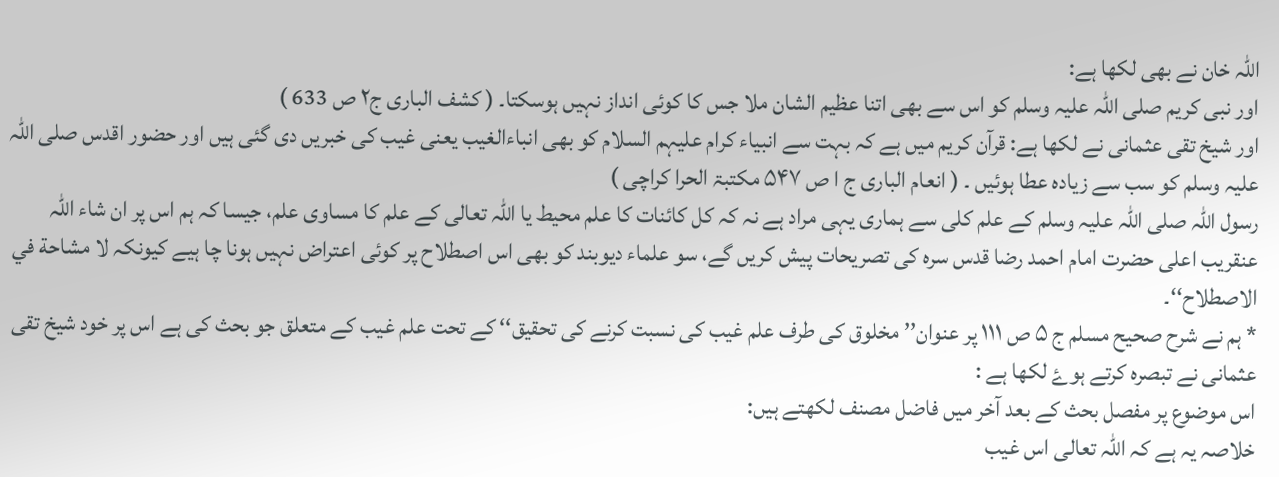اللہ خان نے بھی لکھا ہے:
اور نبی کریم صلی اللہ علیہ وسلم کو اس سے بھی اتنا عظیم الشان ملا جس کا کوئی انداز نہیں ہوسکتا۔ ( کشف الباری ج۲ ص 633 )
اور شیخ تقی عثمانی نے لکھا ہے: قرآن کریم میں ہے کہ بہت سے انبیاء کرام علیہم السلام کو بھی انباءالغیب یعنی غیب کی خبریں دی گئی ہیں اور حضور اقدس صلی اللہ علیہ وسلم کو سب سے زیادہ عطا ہوئیں ۔ ( انعام الباری ج ا ص ۵۴۷ مکتبۃ الحرا کراچی )
رسول اللہ صلی اللہ علیہ وسلم کے علم کلی سے ہماری یہی مراد ہے نہ کہ کل کائنات کا علم محیط یا اللہ تعالی کے علم کا مساوی علم، جیسا کہ ہم اس پر ان شاء اللہ عنقریب اعلی حضرت امام احمد رضا قدس سرہ کی تصریحات پیش کریں گے، سو علماء دیوبند کو بھی اس اصطلاح پر کوئی اعتراض نہیں ہونا چا ہیے کیونکہ لا مشاحة في الاصطلاح‘‘۔
* ہم نے شرح صحیح مسلم ج ۵ ص ۱۱۱ پر عنوان’’ مخلوق کی طرف علم غیب کی نسبت کرنے کی تحقیق‘‘ کے تحت علم غیب کے متعلق جو بحث کی ہے اس پر خود شیخ تقی عثمانی نے تبصرہ کرتے ہوۓ لکھا ہے :
اس موضوع پر مفصل بحث کے بعد آخر میں فاضل مصنف لکھتے ہیں:
خلاصہ یہ ہے کہ اللہ تعالی اس غیب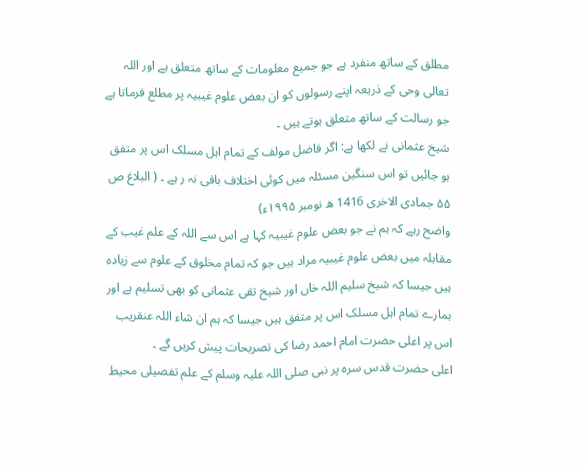مطلق کے ساتھ منفرد ہے جو جمیع معلومات کے ساتھ متعلق ہے اور اللہ تعالی وحی کے ذریعہ اپنے رسولوں کو ان بعض علوم غیبیہ پر مطلع فرماتا ہے جو رسالت کے ساتھ متعلق ہوتے ہیں ۔
شیخ عثمانی نے لکھا ہے: اگر فاضل مولف کے تمام اہل مسلک اس پر متفق ہو جائیں تو اس سنگین مسئلہ میں کوئی اختلاف باقی نہ ر ہے ۔ ( البلاغ ص ۵۵ جمادی الاخری 1416 ھ نومبر ۱۹۹۵ء)
واضح رہے کہ ہم نے جو بعض علوم غیبیہ کہا ہے اس سے اللہ کے علم غیب کے مقابلہ میں بعض علوم غیبیہ مراد ہیں جو کہ تمام مخلوق کے علوم سے زیادہ ہیں جیسا کہ شیخ سلیم اللہ خاں اور شیخ تقی عثمانی کو بھی تسلیم ہے اور ہمارے تمام اہل مسلک اس پر متفق ہیں جیسا کہ ہم ان شاء اللہ عنقریب اس پر اعلی حضرت امام احمد رضا کی تصریحات پیش کریں گے ۔
اعلی حضرت قدس سرہ پر نبی صلی اللہ علیہ وسلم کے علم تفصیلی محیط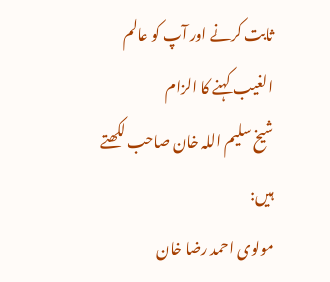ثابت کرنے اور آپ کو عالم الغیب کہنے کا الزام
شیخ سلیم اللہ خان صاحب لکھتے ہیں:
مولوی احمد رضا خان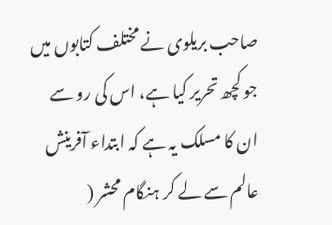صاحب بریلوی نے مختلف کتابوں میں جو کچھ تحریر کیا ہے، اس کی رو سے ان کا مسلک یہ ہے کہ ابتداء آفرینش عالم سے لے کر ہنگام محشر (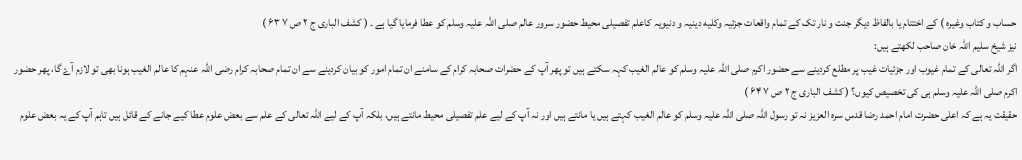حساب و کتاب وغیرہ ) کے اختتام یا بالفاظ دیگر جنت و نار تک کے تمام واقعات جزئیہ وکلیه دینیہ و دنیویہ کاعلم تفصیلی محیط حضور سرور عالم صلی اللہ علیہ وسلم کو عطا فرمایا گیا ہے ۔ ( کشف الباری ج ۲ ص ۷ ۶۳ )
نیز شیخ سلیم اللہ خان صاحب لکھتے ہیں:
اگر اللہ تعالی کے تمام غیوب اور جزئیات غیب پر مطلع کردینے سے حضور اکرم صلی اللہ علیہ وسلم کو عالم الغیب کہہ سکتے ہیں تو پھر آپ کے حضرات صحابہ کرام کے سامنے ان تمام امور کو بیان کردینے سے ان تمام صحابہ کرام رضی اللہ عنہم کا عالم الغیب ہونا بھی تو لازم آۓ گا، پھر حضور اکرم صلی اللہ علیہ وسلم ہی کی تخصیص کیوں؟ ( کشف الباری ج ۲ ص ۷ ۶۴ )
حقیقت یہ ہے کہ اعلی حضرت امام احمد رضا قدس سرہ العزیز نہ تو رسول اللہ صلی اللہ علیہ وسلم کو عالم الغیب کہتے ہیں یا مانتے ہیں اور نہ آپ کے لیے علم تفصیلی محیط مانتے ہیں، بلکہ آپ کے لیے اللہ تعالی کے علم سے بعض علوم عطا کیے جانے کے قائل ہیں تاہم آپ کے یہ بعض علوم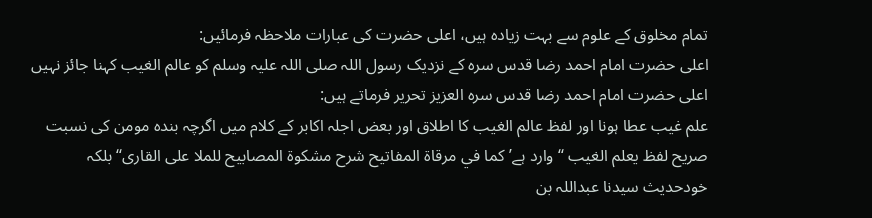تمام مخلوق کے علوم سے بہت زیادہ ہیں، اعلی حضرت کی عبارات ملاحظہ فرمائیں:
اعلی حضرت امام احمد رضا قدس سرہ کے نزدیک رسول اللہ صلی اللہ علیہ وسلم کو عالم الغیب کہنا جائز نہیں
اعلی حضرت امام احمد رضا قدس سرہ العزیز تحریر فرماتے ہیں:
علم غیب عطا ہونا اور لفظ عالم الغیب کا اطلاق اور بعض اجلہ اکابر کے کلام میں اگرچہ بندہ مومن کی نسبت صریح لفظ يعلم الغيب ‘‘ وارد ہے’کما في مرقاة المفاتيح شرح مشكوة المصابيح للملا على القاری‘‘ بلکہ خودحدیث سیدنا عبداللہ بن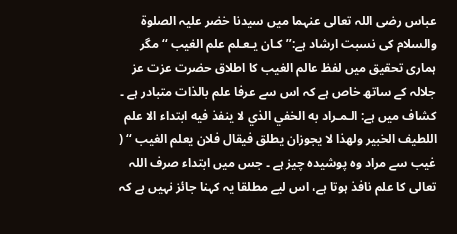عباس رضی اللہ تعالی عنہما میں سیدنا خضر علیہ الصلوۃ والسلام کی نسبت ارشاد ہے:’’ كـان يـعـلم علم الغيب ‘‘ مگر ہماری تحقیق میں لفظ عالم الغیب کا اطلاق حضرت عزت عز جلالہ کے ساتھ خاص ہے کہ اس سے عرفا علم بالذات متبادر ہے ۔ کشاف میں ہے: الـمـراد به الخفي الذي لا ينفذ فيه ابتداء الا علم اللطيف الخبير ولهذا لا يجوزان يطلق فيقال فلان يعلم الغیب ‘‘ ( غیب سے مراد وہ پوشیدہ چیز ہے ۔ جس میں ابتداء صرف اللہ تعالی کا علم نافذ ہوتا ہے، اس لیے مطلقا یہ کہنا جائز نہیں ہے کہ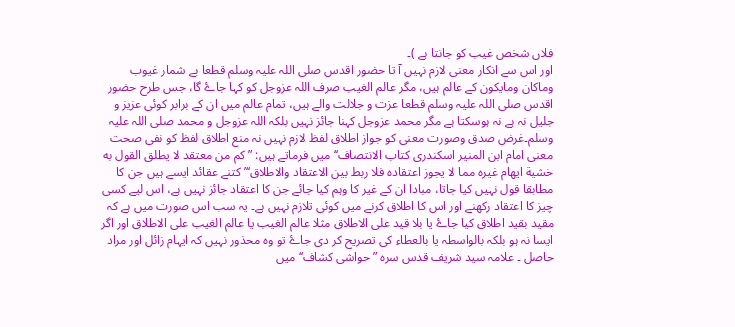فلاں شخص غیب کو جانتا ہے )۔
اور اس سے انکار معنی لازم نہیں آ تا حضور اقدس صلی اللہ علیہ وسلم قطعا بے شمار غیوب وماكان ومایکون کے عالم ہیں، مگر عالم الغیب صرف اللہ عزوجل کو کہا جاۓ گا، جس طرح حضور اقدس صلی اللہ علیہ وسلم قطعا عزت و جلالت والے ہیں، تمام عالم میں ان کے برابر کوئی عزیز و جلیل نہ ہے نہ ہوسکتا ہے مگر محمد عزوجل کہنا جائز نہیں بلکہ اللہ عزوجل و محمد صلی اللہ علیہ وسلم۔غرض صدق وصورت معنی کو جواز اطلاق لفظ لازم نہیں نہ منع اطلاق لفظ کو نفی صحت معنی امام ابن المنیر اسکندری کتاب الانتصاف‘‘ میں فرماتے ہیں: ” كم من معتقد لا يطلق القول به خشية ايهام غيره مما لا يجوز اعتقاده فلا ربط بين الاعتقاد والاطلاق‘‘’ کتنے عقائد ایسے ہیں جن کا مطابقا قول نہیں کیا جاتا، مبادا ان کے غیر کا وہم کیا جائے جن کا اعتقاد جائز نہیں ہے، اس لیے کسی چیز کا اعتقاد رکھنے اور اس کا اطلاق کرنے میں کوئی تلازم نہیں ہے۔ یہ سب اس صورت میں ہے کہ مقید بقید اطلاق کیا جاۓ یا بلا قید علی الاطلاق مثلا عالم الغيب يا عالم الغیب علی الاطلاق اور اگر ایسا نہ ہو بلکہ بالواسطہ یا بالعطاء کی تصریح کر دی جاۓ تو وہ محذور نہیں کہ ایہام زائل اور مراد حاصل ۔ علامہ سید شریف قدس سرہ ” حواشی کشاف‘‘ میں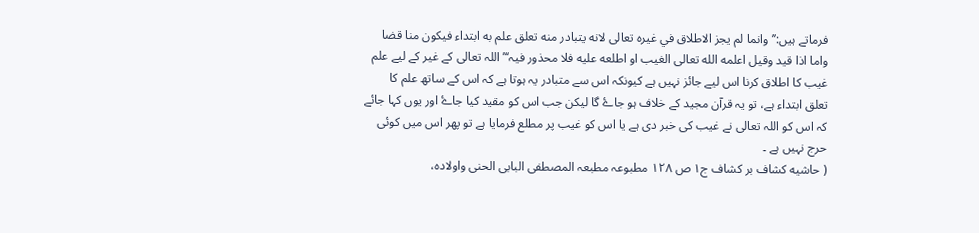فرماتے ہیں:’’ وانما لم يجز الاطلاق في غيره تعالى لانه يتبادر منه تعلق علم به ابتداء فيكون منا قضا واما اذا قيد وقيل اعلمه الله تعالى الغيب او اطلعه عليه فلا محذور فیہ‘‘’ اللہ تعالی کے غیر کے لیے علم غیب کا اطلاق کرنا اس لیے جائز نہیں ہے کیونکہ اس سے متبادر یہ ہوتا ہے کہ اس کے ساتھ علم کا تعلق ابتداء ہے، تو یہ قرآن مجید کے خلاف ہو جاۓ گا لیکن جب اس کو مقید کیا جاۓ اور یوں کہا جائے کہ اس کو اللہ تعالی نے غیب کی خبر دی ہے یا اس کو غیب پر مطلع فرمایا ہے تو پھر اس میں کوئی حرج نہیں ہے ۔
( حاشیه کشاف بر کشاف ج۱ ص ۱۲۸ مطبوعہ مطبعہ المصطفی البابی الحنی واولادہ،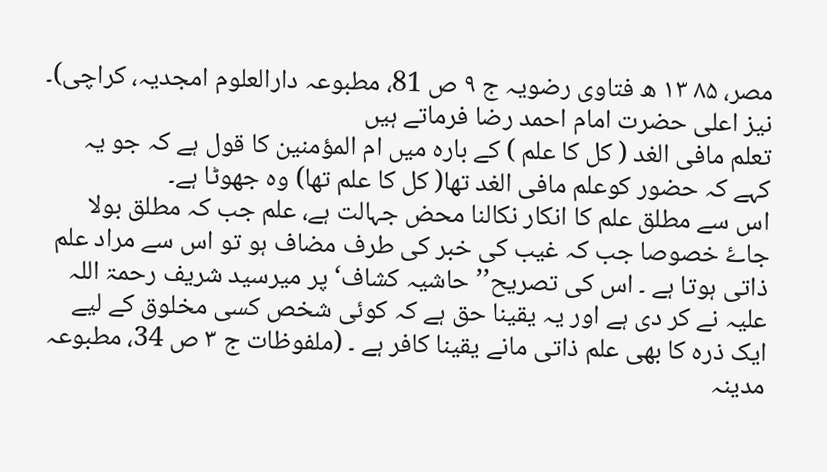مصر، ۸۵ ۱۳ ھ فتاوی رضویہ ج ۹ ص 81، مطبوعہ دارالعلوم امجدیہ، کراچی)۔
نیز اعلی حضرت امام احمد رضا فرماتے ہیں
تعلم مافی الغد ( کل کا علم ) کے بارہ میں ام المؤمنین کا قول ہے کہ جو یہ کہے کہ حضور کوعلم مافی الغد تھا( کل کا علم تھا) وہ جھوٹا ہے۔
اس سے مطلق علم کا انکار نکالنا محض جہالت ہے، علم جب کہ مطلق بولا جاۓ خصوصا جب کہ غیب کی خبر کی طرف مضاف ہو تو اس سے مراد علم ذاتی ہوتا ہے ۔ اس کی تصریح’’ حاشیہ کشاف‘ پر میرسید شریف رحمۃ اللہ علیہ نے کر دی ہے اور یہ یقینا حق ہے کہ کوئی شخص کسی مخلوق کے لیے ایک ذرہ کا بھی علم ذاتی مانے یقینا کافر ہے ۔ (ملفوظات ج ۳ ص 34، مطبوعہ مدینہ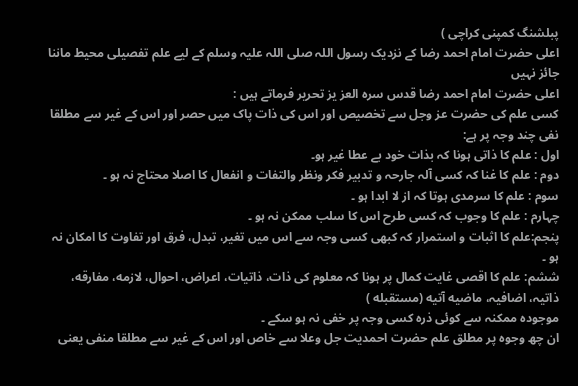پبلشنگ کمپنی کراچی )
اعلی حضرت امام احمد رضا کے نزدیک رسول اللہ صلی اللہ علیہ وسلم کے لیے علم تفصیلی محیط ماننا جائز نہیں
اعلی حضرت امام احمد رضا قدس سرہ العز یز تحریر فرماتے ہیں :
کسی علم کی حضرت عز وجل سے تخصیص اور اس کی ذات پاک میں حصر اور اس کے غیر سے مطلقا نفی چند وجہ پر ہے:
اول : علم کا ذاتی ہونا کہ بذات خود بے عطا غیر ہو۔
دوم : علم کا غنا کہ کسی آلہ جارحہ و تدبیر فکر ونظر والتفات و انفعال کا اصلا محتاج نہ ہو ۔
سوم : علم کا سرمدی ہوتا کہ از لا ابدا ہو ۔
چہارم : علم کا وجوب کہ کسی طرح اس کا سلب ممکن نہ ہو ۔
پنجم:علم کا اثبات و استمرار کہ کبھی کسی وجہ سے اس میں تغیر، تبدل، فرق اور تفاوت کا امکان نہ ہو ۔
ششم: علم کا اقصی غایت کمال پر ہونا کہ معلوم کی ذات، ذاتیات، اعراض، احوال، لازمه، مفارقه، ذاتیہ، اضافیہ، ماضیه آتیه (مستقبله )
موجودہ ممکنہ سے کوئی ذرہ کسی وجہ پر خفی نہ ہو سکے ۔
ان چھ وجوہ پر مطلق علم حضرت احمدیت جل وعلا سے خاص اور اس کے غیر سے مطلقا منفی یعنی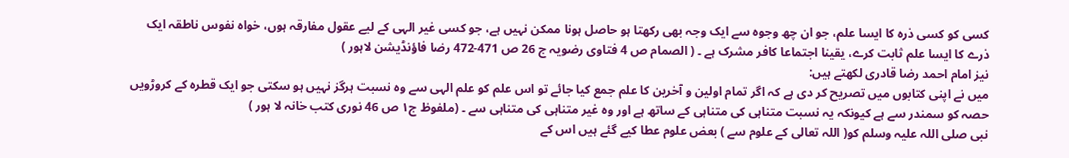کسی کو کسی ذرہ کا ایسا علم، جو ان چھ وجوہ سے ایک وجہ بھی رکھتا ہو حاصل ہونا ممکن نہیں ہے، جو کسی غیر الہی کے لیے عقول مفارقہ ہوں، خواہ نفوس ناطقہ ایک ذرے کا ایسا علم ثابت کرے، یقینا اجتماعا کافر مشرک ہے ۔ ( الصمام ص 4 فتاوی رضویہ ج 26 ص 471-472 رضا فاؤنڈیشن لاہور )
نیز امام احمد رضا قادری لکھتے ہیں:
میں نے اپنی کتابوں میں تصریح کر دی ہے کہ اگر تمام اولین و آخرین کا علم جمع کیا جائے تو اس علم کو علم الہی سے وہ نسبت ہرگز نہیں ہو سکتی جو ایک قطرہ کے کروڑویں حصہ کو سمندر سے ہے کیونکہ یہ نسبت متناہی کی متناہی کے ساتھ ہے اور وہ غیر متناہی کی متناہی سے ۔ (ملفوظ ج۱ ص 46 نوری کتب خانہ لا ہور )
نبی صلی اللہ علیہ وسلم کو( اللہ تعالی کے علوم سے ) بعض علوم عطا کیے گئے ہیں اس کے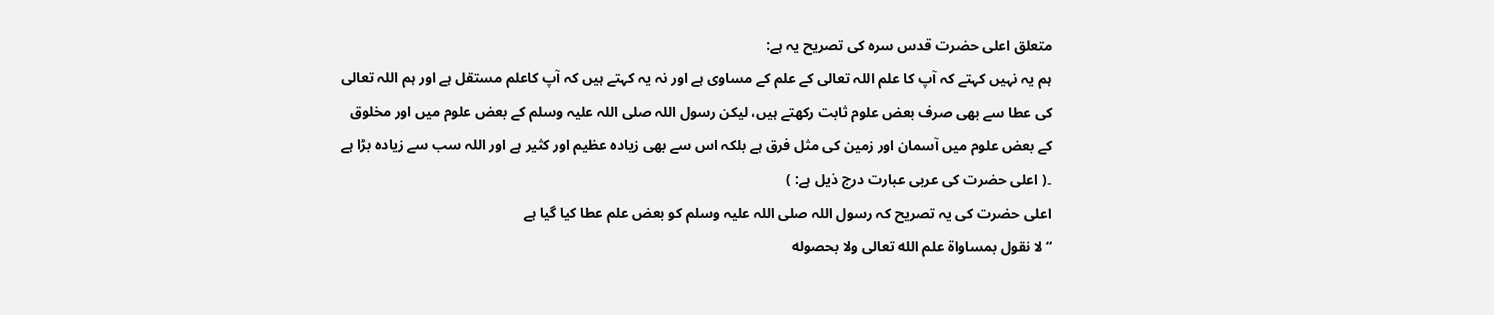متعلق اعلی حضرت قدس سرہ کی تصریح یہ ہے:
ہم یہ نہیں کہتے کہ آپ کا علم اللہ تعالی کے علم کے مساوی ہے اور نہ یہ کہتے ہیں کہ آپ کاعلم مستقل ہے اور ہم اللہ تعالی کی عطا سے بھی صرف بعض علوم ثابت رکھتے ہیں، لیکن رسول اللہ صلی اللہ علیہ وسلم کے بعض علوم میں اور مخلوق کے بعض علوم میں آسمان اور زمین کی مثل فرق ہے بلکہ اس سے بھی زیادہ عظیم اور کثیر ہے اور اللہ سب سے زیادہ بڑا ہے ۔( اعلی حضرت کی عربی عبارت درج ذیل ہے: )
اعلی حضرت کی یہ تصریح کہ رسول اللہ صلی اللہ علیہ وسلم کو بعض علم عطا کیا گیا ہے
“لا نقول بمساواة علم الله تعالى ولا بحصوله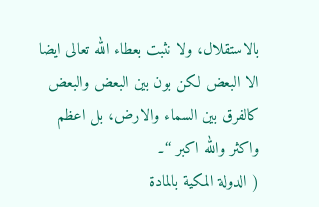بالاستقلال، ولا نثبت بعطاء الله تعالى ايضا الا البعض لكن بون بين البعض والبعض كالفرق بين السماء والارض، بل اعظم واكثر والله اکبر ‘‘۔
( الدولة المكية بالمادة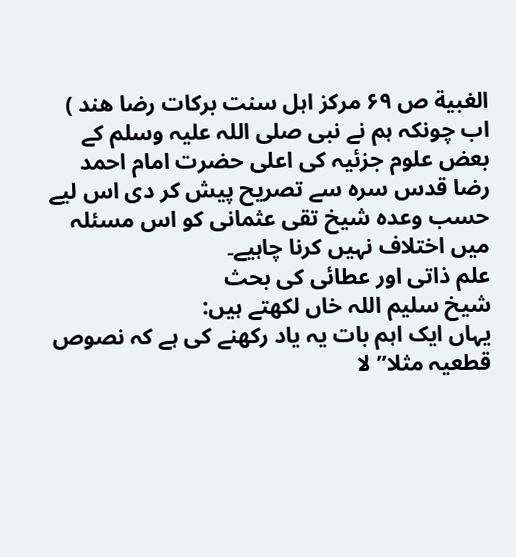الغبية ص ۶۹ مرکز اہل سنت برکات رضا هند )
اب چونکہ ہم نے نبی صلی اللہ علیہ وسلم کے بعض علوم جزئیہ کی اعلی حضرت امام احمد رضا قدس سرہ سے تصریح پیش کر دی اس لیے حسب وعدہ شیخ تقی عثمانی کو اس مسئلہ میں اختلاف نہیں کرنا چاہیے۔
علم ذاتی اور عطائی کی بحث
شیخ سلیم اللہ خاں لکھتے ہیں:
یہاں ایک اہم بات یہ یاد رکھنے کی ہے کہ نصوص قطعیہ مثلا’’ لا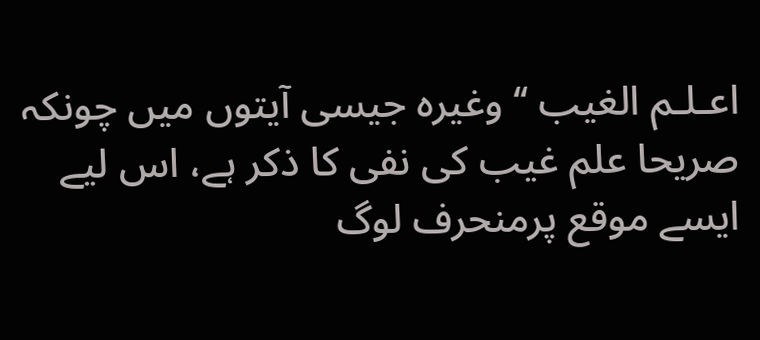اعـلـم الغیب ‘‘ وغیرہ جیسی آیتوں میں چونکہ صریحا علم غیب کی نفی کا ذکر ہے، اس لیے ایسے موقع پرمنحرف لوگ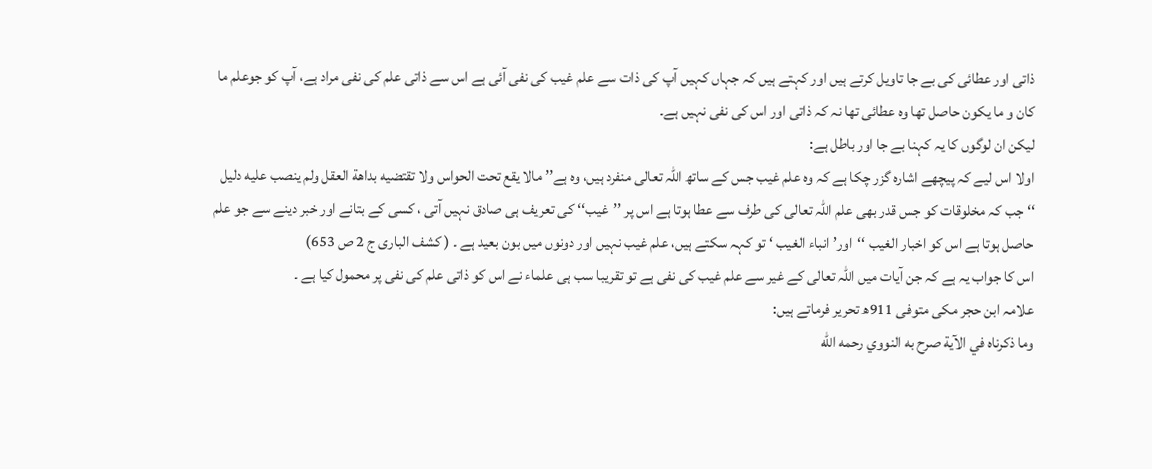ذاتی اور عطائی کی بے جا تاویل کرتے ہیں اور کہتے ہیں کہ جہاں کہیں آپ کی ذات سے علم غیب کی نفی آئی ہے اس سے ذاتی علم کی نفی مراد ہے، آپ کو جوعلم ما کان و ما یکون حاصل تھا وہ عطائی تھا نہ کہ ذاتی اور اس کی نفی نہیں ہے۔
لیکن ان لوگوں کا یہ کہنا بے جا اور باطل ہے:
اولا اس لیے کہ پیچھے اشارہ گزر چکا ہے کہ وہ علم غیب جس کے ساتھ اللہ تعالی منفرد ہیں، وہ ہے’’ مالا يقع تحت الحواس ولا تقتضيه بداهة العقل ولم ينصب علیه دلیل ‘‘ جب کہ مخلوقات کو جس قدر بھی علم اللہ تعالی کی طرف سے عطا ہوتا ہے اس پر ’’غیب‘‘ کی تعریف ہی صادق نہیں آتی ، کسی کے بتانے اور خبر دینے سے جو علم حاصل ہوتا ہے اس کو اخبار الغیب ‘‘اور’ انباء الغیب ‘ تو کہہ سکتے ہیں، علم غیب نہیں اور دونوں میں بون بعید ہے ۔ ( کشف الباری ج 2 ص 653)
اس کا جواب یہ ہے کہ جن آیات میں اللہ تعالی کے غیر سے علم غیب کی نفی ہے تو تقریبا سب ہی علماء نے اس کو ذاتی علم کی نفی پر محمول کیا ہے ۔
علامہ ابن حجر مکی متوفی 911ھ تحریر فرماتے ہیں:
وما ذكرناه في الآية صرح به النووي رحمه الله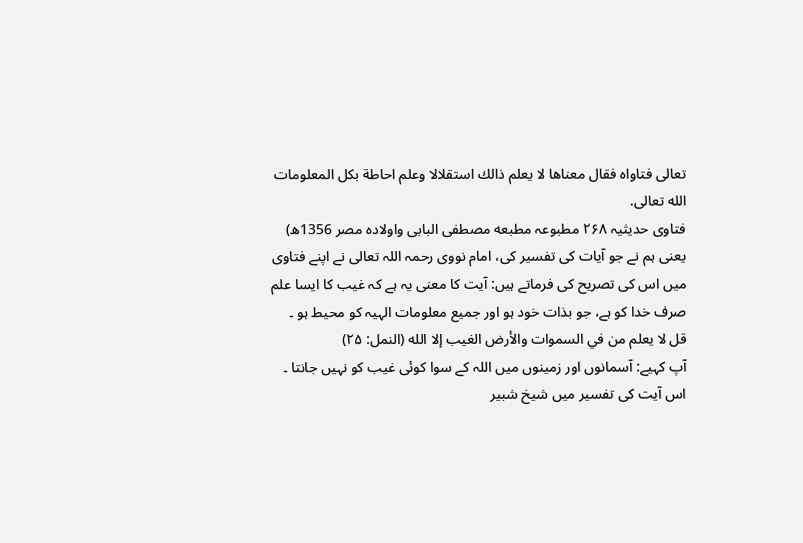تعالى فتاواه فقال معناها لا يعلم ذالك استقلالا وعلم احاطة بكل المعلومات الله تعالى.
فتاوی حدیثیہ ۲۶۸ مطبوعہ مطبعه مصطفی البابی واولادہ مصر 1356ھ)
یعنی ہم نے جو آیات کی تفسیر کی، امام نووی رحمہ اللہ تعالی نے اپنے فتاوی میں اس کی تصریح کی فرماتے ہیں: آیت کا معنی یہ ہے کہ غیب کا ایسا علم صرف خدا کو ہے، جو بذات خود ہو اور جمیع معلومات الہیہ کو محیط ہو ۔
قل لا يعلم من في السموات والأرض الغيب إلا الله (النمل: ۲۵)
آپ کہیے: آسمانوں اور زمینوں میں اللہ کے سوا کوئی غیب کو نہیں جانتا ۔
اس آیت کی تفسیر میں شیخ شبیر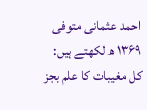احمد عثمانی متوفی ۱۳۶۹ ھ لکھتے ہیں:
کل مغیبات کا علم بجز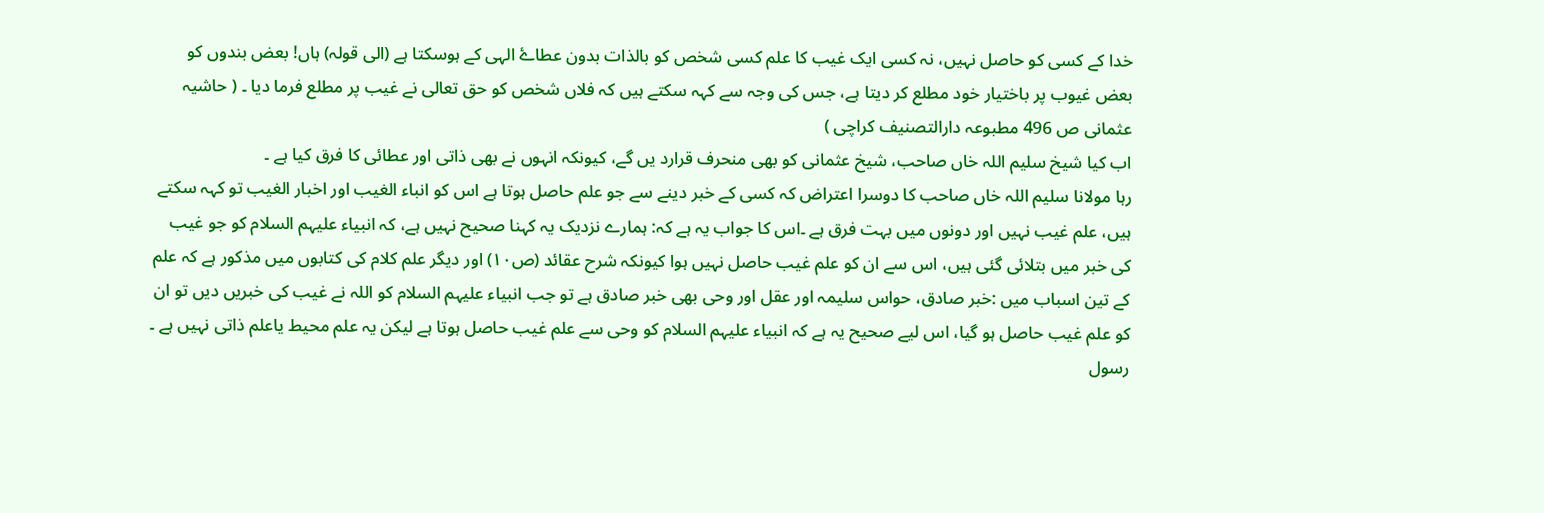خدا کے کسی کو حاصل نہیں، نہ کسی ایک غیب کا علم کسی شخص کو بالذات بدون عطاۓ الہی کے ہوسکتا ہے (الی قولہ) ہاں! بعض بندوں کو بعض غیوب پر باختیار خود مطلع کر دیتا ہے، جس کی وجہ سے کہہ سکتے ہیں کہ فلاں شخص کو حق تعالی نے غیب پر مطلع فرما دیا ۔ ( حاشیہ عثمانی ص 496 مطبوعہ دارالتصنیف کراچی )
اب کیا شیخ سلیم اللہ خاں صاحب، شیخ عثمانی کو بھی منحرف قرارد یں گے، کیونکہ انہوں نے بھی ذاتی اور عطائی کا فرق کیا ہے ۔
رہا مولانا سلیم اللہ خاں صاحب کا دوسرا اعتراض کہ کسی کے خبر دینے سے جو علم حاصل ہوتا ہے اس کو انباء الغیب اور اخبار الغیب تو کہہ سکتے ہیں، علم غیب نہیں اور دونوں میں بہت فرق ہے ۔اس کا جواب یہ ہے کہ: ہمارے نزدیک یہ کہنا صحیح نہیں ہے، کہ انبیاء علیہم السلام کو جو غیب کی خبر میں بتلائی گئی ہیں، اس سے ان کو علم غیب حاصل نہیں ہوا کیونکہ شرح عقائد (ص۱۰) اور دیگر علم کلام کی کتابوں میں مذکور ہے کہ علم کے تین اسباب میں :خبر صادق، حواس سلیمہ اور عقل اور وحی بھی خبر صادق ہے تو جب انبیاء علیہم السلام کو اللہ نے غیب کی خبریں دیں تو ان کو علم غیب حاصل ہو گیا، اس لیے صحیح یہ ہے کہ انبیاء علیہم السلام کو وحی سے علم غیب حاصل ہوتا ہے لیکن یہ علم محیط یاعلم ذاتی نہیں ہے ۔
رسول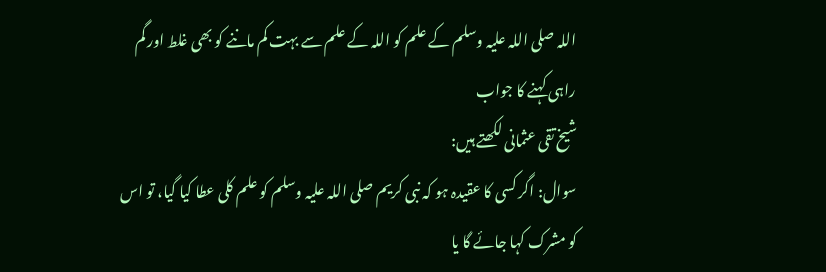اللہ صلی اللہ علیہ وسلم کے علم کو اللہ کے علم سے بہت کم ماننے کو بھی غلط اور گم راہی کہنے کا جواب
شیخ تقی عثمانی لکھتے ہیں:
سوال: اگر کسی کا عقیدہ ہو کہ نبی کریم صلی اللہ علیہ وسلم کو علم کلی عطا کیا گیا، تو اس کو مشرک کہا جائے گا یا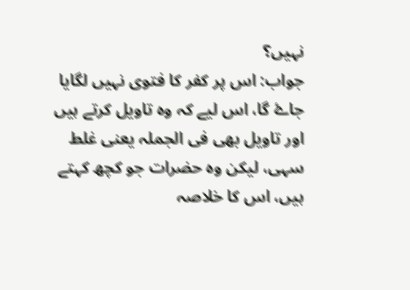نہیں؟
جواب: اس پر کفر کا فتوی نہیں لگایا جاۓ گا، اس لیے کہ وہ تاویل کرتے ہیں اور تاویل بھی فی الجملہ یعنی غلط سہی، لیکن وہ حضرات جو کچھ کہتے ہیں، اس کا خلاصہ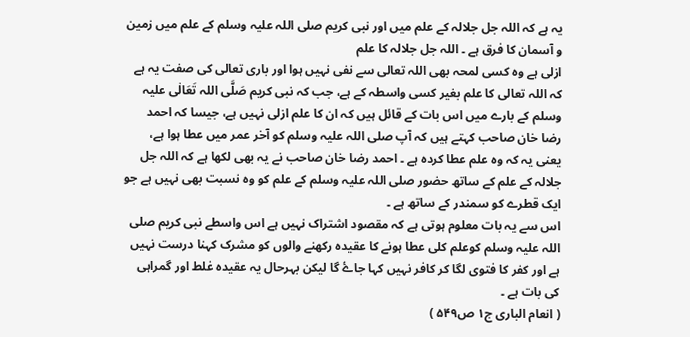یہ ہے کہ اللہ جل جلالہ کے علم میں اور نبی کریم صلی اللہ علیہ وسلم کے علم میں زمین و آسمان کا فرق ہے ۔ اللہ جل جلالہ کا علم
ازلی ہے وہ کسی لمحہ بھی اللہ تعالی سے نفی نہیں ہوا اور باری تعالی کی صفت یہ ہے کہ اللہ تعالی کا علم بغیر کسی واسطہ کے ہے، جب کہ نبی کریم صَلَّی اللہ تَعَالٰی علیہ وسلم کے بارے میں اس بات کے قائل ہیں کہ ان کا علم ازلی نہیں ہے، جیسا کہ احمد رضا خان صاحب کہتے ہیں کہ آپ صلی اللہ علیہ وسلم کو آخر عمر میں عطا ہوا ہے، یعنی یہ کہ وہ علم عطا کردہ ہے ۔ احمد رضا خان صاحب نے یہ بھی لکھا ہے کہ اللہ جل جلالہ کے علم کے ساتھ حضور صلی اللہ علیہ وسلم کے علم کو وہ نسبت بھی نہیں ہے جو ایک قطرے کو سمندر کے ساتھ ہے ۔
اس سے یہ بات معلوم ہوتی ہے کہ مقصود اشتراک نہیں ہے اس واسطے نبی کریم صلی اللہ علیہ وسلم کوعلم کلی عطا ہونے کا عقیدہ رکھنے والوں کو مشرک کہنا درست نہیں ہے اور کفر کا فتوی لگا کر کافر نہیں کہا جاۓ گا لیکن بہرحال یہ عقیدہ غلط اور گمراہی کی بات ہے ۔
( انعام الباری ج۱ ص۵۴۹ )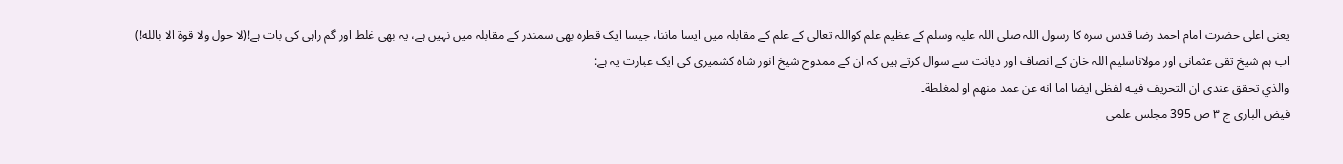یعنی اعلی حضرت امام احمد رضا قدس سرہ کا رسول اللہ صلی اللہ علیہ وسلم کے عظیم علم کواللہ تعالی کے علم کے مقابلہ میں ایسا ماننا، جیسا ایک قطرہ بھی سمندر کے مقابلہ میں نہیں ہے، یہ بھی غلط اور گم راہی کی بات ہے!(لا حول ولا قوة الا بالله!)
اب ہم شیخ تقی عثمانی اور مولاناسلیم اللہ خان کے انصاف اور دیانت سے سوال کرتے ہیں کہ ان کے ممدوح شیخ انور شاہ کشمیری کی ایک عبارت یہ ہے:
والذي تحقق عندى ان التحريف فيـه لفظی ايضا اما انه عن عمد منهم او لمغلطة۔
فیض الباری ج ۳ ص 395 مجلس علمی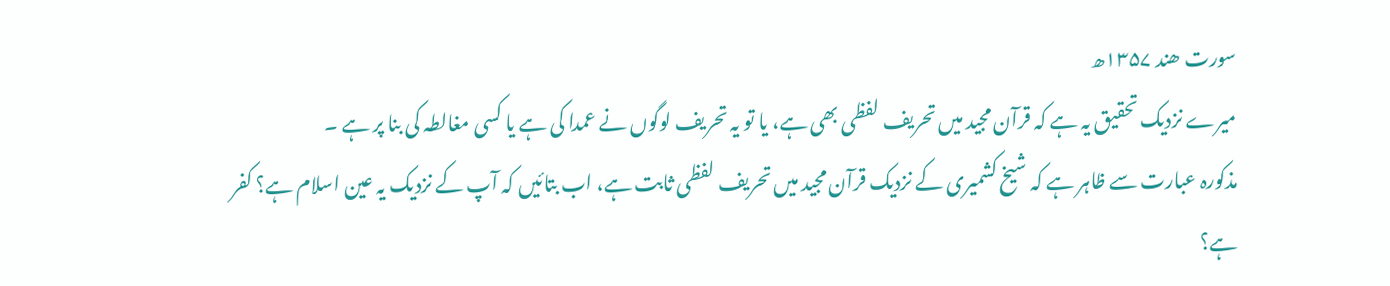سورت ھند ۱۳۵۷ھ
میرے نزدیک تحقیق یہ ہے کہ قرآن مجید میں تحریف لفظی بھی ہے، یا تو یہ تحریف لوگوں نے عمدا کی ہے یا کسی مغالطہ کی بنا پر ہے ۔
مذکورہ عبارت سے ظاہر ہے کہ شیخ کشمیری کے نزدیک قرآن مجید میں تحریف لفظی ثابت ہے، اب بتائیں کہ آپ کے نزدیک یہ عین اسلام ہے؟ کفر ہے؟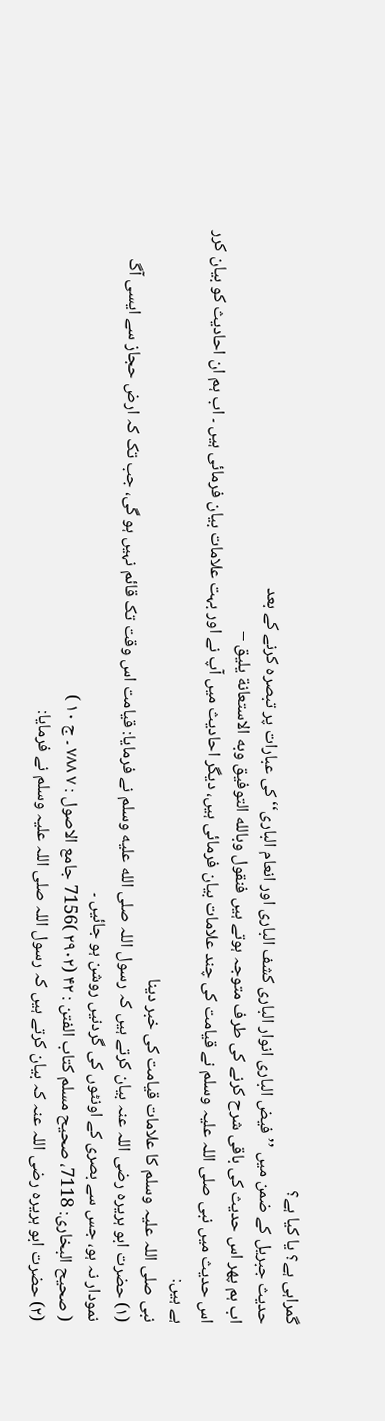گمراہی ہے؟ یا کیا ہے؟
حدیث جبریل کے ضمن میں ’’ فیض الباری انوار الباری کشف الباری اور انعام الباری‘‘ کی عبارات پر تبصرہ کرنے کے بعد
اب ہم پھر اس حدیث کی باقی شرح کرنے کی طرف متوجہ ہوتے ہیں فنقول وبالله التوفيق وبه الاستعانة يليق –
اس حدیث میں نبی صلی اللہ علیہ وسلم نے قیامت کی چند علامات بیان فرمائی ہیں، دیگر احادیث میں آپ نے اور بہت علامات بیان فرمائی ہیں ۔ اب ہم ان احادیث کو بیان کرر ہے ہیں:
نبی صلی اللہ علیہ وسلم کا علامات قیامت کی خبر دینا
(۱) حضرت ابو ہریرہ رضی اللہ عنہ بیان کرتے ہیں کہ رسول اللہ صلى الله عليه وسلم نے فرمایا: قیامت اس وقت تک قائم نہیں ہو گی، جب تک کہ ارض حجاز سے ایسی آگ نمودار نہ ہو، جس سے بصری کے اونٹوں کی گردنیں روشن ہو جائیں ۔
( صحیح البخاری: 7118، صحیح مسلم کتاب الفتن : ۴۲ (۲۹۰۲ )7156 جامع الاصول : ۷ ۷۸۸ ۔ ج ۱۰ )
(۲) حضرت ابو ہریرہ رضی اللہ عنہ کہ بیان کرتے ہیں کہ رسول اللہ صلی اللہ علیہ وسلم نے فرمایا: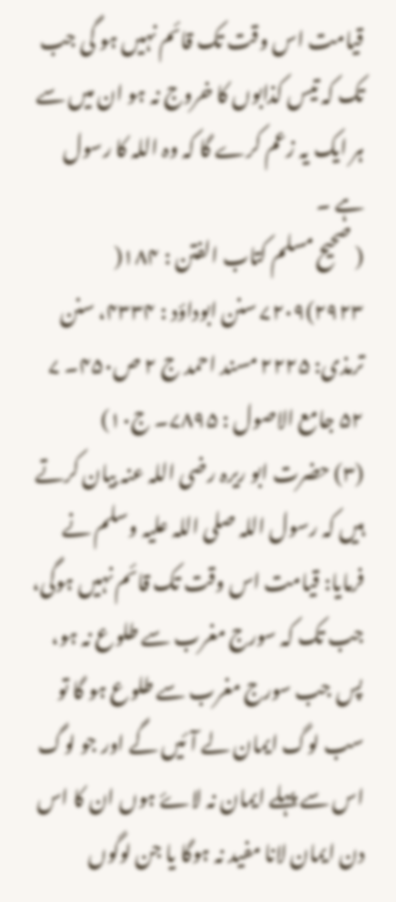قیامت اس وقت تک قائم نہیں ہو گی جب تک کہ تیس کذابوں کا خروج نہ ہو ان میں سے ہر ایک یہ زعم کرے گا کہ وہ اللہ کا رسول ہے ۔
( صحیح مسلم کتاب الفتن : ۱۸۴( ۲۹۲۳)۷۲۰۹ سنن ابوداؤد : ۴۳۳۴، سنن ترمذی: ۲۲۲۵ مسند احمد ج ۲ ص۴۵۰۔ ۷ ۵۲ جامع الاصول : ۷۸۹۵۔ ج۱۰)
(۳) حضرت ابو ریرہ رضی اللہ عنہ بیان کرتے ہیں کہ رسول اللہ صلی اللہ علیہ وسلم نے فرمایا: قیامت اس وقت تک قائم نہیں ہوگی، جب تک کہ سورج مغرب سے طلوع نہ ہو، پس جب سورج مغرب سے طلوع ہو گا تو سب لوگ ایمان لے آئیں گے اور جو لوگ اس سے پہلے ایمان نہ لاۓ ہوں ان کا اس دن ایمان لانا مفید نہ ہوگا یا جن لوگوں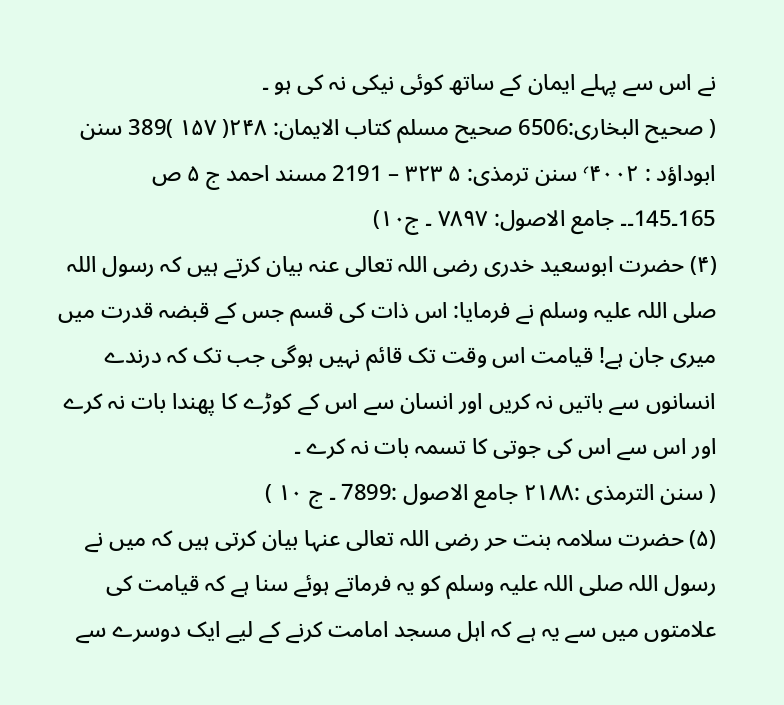نے اس سے پہلے ایمان کے ساتھ کوئی نیکی نہ کی ہو ۔
( صحیح البخاری:6506 صحیح مسلم کتاب الایمان: ۲۴۸( ۱۵۷ )389 سنن ابوداؤد : ٬۴۰۰۲ سنن ترمذی: ۵ ۳۲۳ – 2191 مسند احمد ج ۵ ص 165۔145۔۔ جامع الاصول: ۷۸۹۷ ۔ ج۱۰)
(۴) حضرت ابوسعید خدری رضی اللہ تعالی عنہ بیان کرتے ہیں کہ رسول اللہ صلی اللہ علیہ وسلم نے فرمایا: اس ذات کی قسم جس کے قبضہ قدرت میں میری جان ہے! قیامت اس وقت تک قائم نہیں ہوگی جب تک کہ درندے انسانوں سے باتیں نہ کریں اور انسان سے اس کے کوڑے کا پھندا بات نہ کرے اور اس سے اس کی جوتی کا تسمہ بات نہ کرے ۔
( سنن الترمذی :۲۱۸۸ جامع الاصول :7899 ۔ ج ۱۰ )
(۵) حضرت سلامہ بنت حر رضی اللہ تعالی عنہا بیان کرتی ہیں کہ میں نے رسول اللہ صلی اللہ علیہ وسلم کو یہ فرماتے ہوئے سنا ہے کہ قیامت کی علامتوں میں سے یہ ہے کہ اہل مسجد امامت کرنے کے لیے ایک دوسرے سے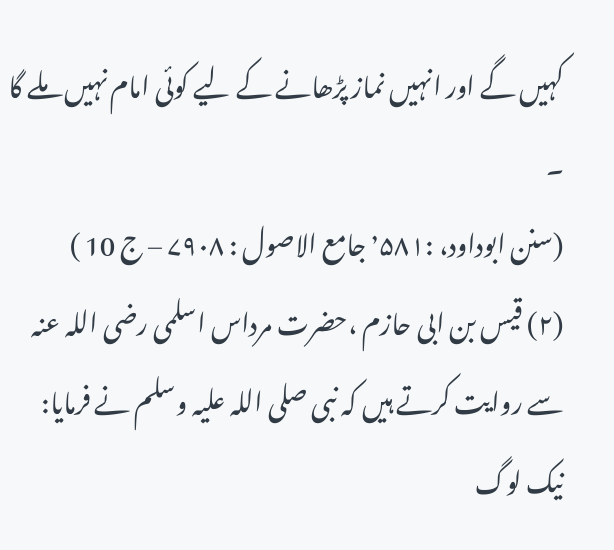کہیں گے اور انہیں نماز پڑھانے کے لیے کوئی امام نہیں ملے گا ۔
(سنن ابوداود، :٬۵۸۱ جامع الاصول : ۷۹۰۸ – ج 10 )
(۲) قیس بن ابی حازم ،حضرت مرداس اسلمی رضی اللہ عنہ سے روایت کرتے ہیں کہ نبی صلی اللہ علیہ وسلم نے فرمایا: نیک لوگ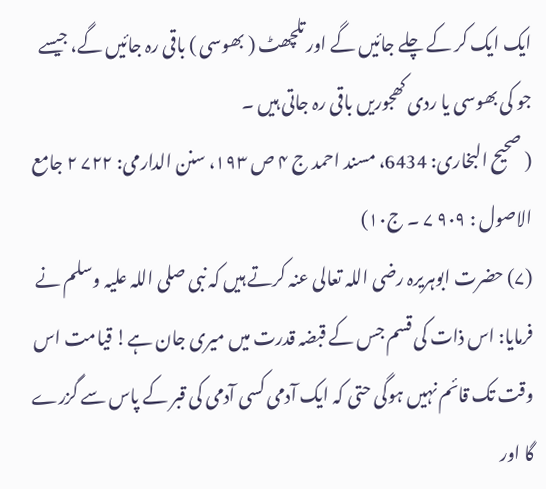ایک ایک کر کے چلے جائیں گے اور تلچھٹ ( بھوسی ) باقی رہ جائیں گے، جیسے جو کی بھوسی یا ردی کھجوریں باقی رہ جاتی ہیں ۔
( صحیح البخاری: 6434، مسند احمد ج ۴ ص ۱۹۳، سنن الدارمی: ۷۲۲ ۲ جامع الاصول : ۹۰۹ ۷ ۔ ج۱۰)
(۷) حضرت ابوہریرہ رضی اللہ تعالی عنہ کرتے ہیں کہ نبی صلی اللہ علیہ وسلم نے فرمایا: اس ذات کی قسم جس کے قبضہ قدرت میں میری جان ہے! قیامت اس وقت تک قائم نہیں ہوگی حتی کہ ایک آدمی کسی آدمی کی قبر کے پاس سے گزرے گا اور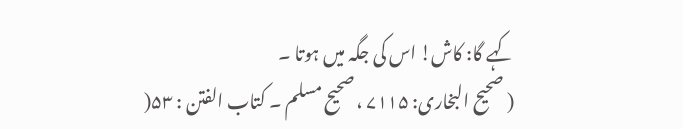کہے گا: کاش! اس کی جگہ میں ہوتا ۔
( صحیح البخاری: ۷۱۱۵ ، صحیح مسلم ۔ کتاب الفتن : ۵۳(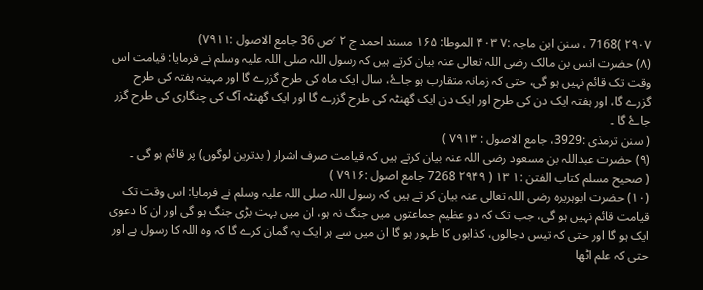۲۹۰۷ )7168 ، سنن ابن ماجہ :۷ ۴۰۳ الموطا: ۱۶۵ مسند احمد ج ۲ ٬ص 36 جامع الاصول :۷۹۱۱)
(۸) حضرت انس بن مالک رضی اللہ تعالی عنہ بیان کرتے ہیں کہ رسول اللہ صلی اللہ علیہ وسلم نے فرمایا: قیامت اس وقت تک قائم نہیں ہو گی، حتی کہ زمانہ متقارب ہو جاۓ، سال ایک ماہ کی طرح گزرے گا اور مہینہ ہفتہ کی طرح گزرے گا، اور ہفتہ ایک دن کی طرح اور ایک دن ایک گھنٹہ کی طرح گزرے گا اور ایک گھنٹہ آگ کی چنگاری کی طرح گزر جاۓ گا ۔
( سنن ترمذی :3929، جامع الاصول : ۷۹۱۳ )
(۹) حضرت عبداللہ بن مسعود رضی اللہ عنہ بیان کرتے ہیں کہ قیامت صرف اشرار ( بدترین لوگوں) پر قائم ہو گی ۔
( صحیح مسلم کتاب الفتن :۱ ۱۳ ( ۲۹۴۹ 7268 جامع اصول :۷۹۱۶ )
(۱۰) حضرت ابوہریرہ رضی اللہ تعالی عنہ بیان کر تے ہیں کہ رسول اللہ صلی اللہ علیہ وسلم نے فرمایا: اس وقت تک قیامت قائم نہیں ہو گی، جب تک کہ دو عظیم جماعتوں میں جنگ نہ ہو، ان میں بہت بڑی جنگ ہو گی اور ان کا دعوی ایک ہو گا اور حتی کہ تیس دجالوں، کذابوں کا ظہور ہو گا ان میں سے ہر ایک یہ گمان کرے گا کہ وہ اللہ کا رسول ہے اور حتی کہ علم اٹھا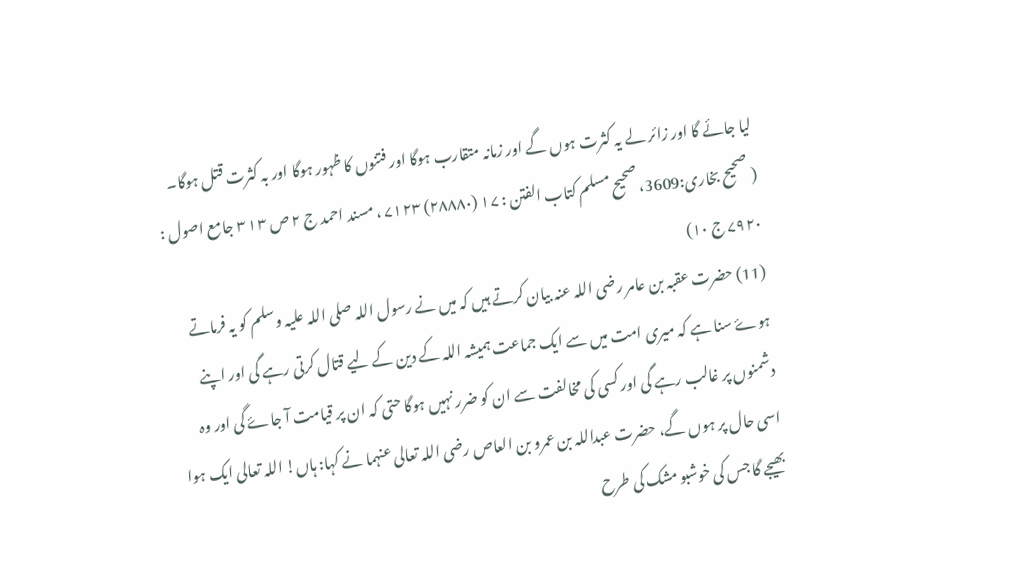لیا جائے گا اور زائر لے یہ کثرت ہوں گے اور زمانہ متقارب ہوگا اور فتنوں کا ظہور ہوگا اور بہ کثرت قتل ہوگا۔
( صحیح بخاری:3609، صحیح مسلم کتاب الفتن : ۱۷ (۲۸۸۸۰) ۷۱۲۳ ، مسند احمد ج ۲ ص ۱۳ ۳ جامع اصول : ۷۹۲۰ ج ۱۰)
(11) حضرت عقبہ بن عامر رضی اللہ عنہ بیان کرتے ہیں کہ میں نے رسول اللہ صلی اللہ علیہ وسلم کو یہ فرماتے ہوۓ سنا ہے کہ میری امت میں سے ایک جماعت ہمیشہ اللہ کے دین کے لیے قتال کرتی رہے گی اور اپنے دشمنوں پر غالب رہے گی اور کسی کی مخالفت سے ان کو ضرر نہیں ہوگا حتی کہ ان پر قیامت آ جاۓ گی اور وہ اسی حال پر ہوں گے، حضرت عبداللہ بن عمرو بن العاص رضی اللہ تعالی عنہما نے کہا: ہاں! اللہ تعالی ایک ہوا بھیجے گا جس کی خوشبو مشک کی طرح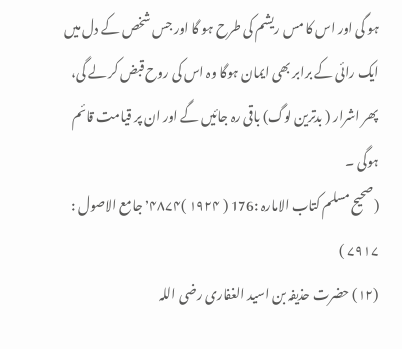ہو گی اور اس کا مس ریشم کی طرح ہو گا اور جس شخص کے دل میں ایک رائی کے برابر بھی ایمان ہوگا وہ اس کی روح قبض کر لے گی، پھر اشرار ( بدترین لوگ) باقی رہ جائیں گے اور ان پر قیامت قائم ہوگی ۔
(صحیح مسلم کتاب الامارہ :176 ( ۱۹۲۴ )٬۴۸۷۴ جامع الاصول : ۷۹۱۷ )
(۱۲) حضرت حذیفہ بن اسید الغفاری رضی اللہ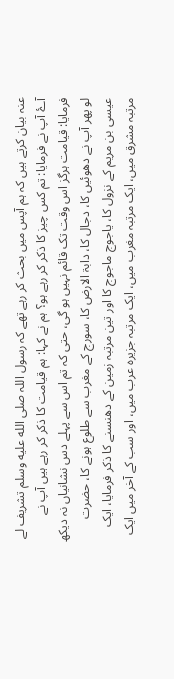عنہ بیان کرتے ہیں کہ ہم آپس میں بحث کر رہے تھے کہ رسول اللہ صلى الله عليه وسلم تشریف لے آۓ آپ نے فرمایا: تم کس چیز کا ذکر کر رہے ہو؟ ہم نے کہا: ہم قیامت کا ذکر کر رہے ہیں آپ نے فرمایا: قیامت ہرگز اس وقت تک قائم نہیں ہو گی، حتی کہ تم اس سے پہلے دس نشانیاں نہ دیکھ لو پھر آپ نے دھوئیں کا، دجال کا، دابۃ الارض کا، سورج کے مغرب سے طلوع ہونے کا، حضرت عیسی بن مریم کے نزول کا، یاجوج ماجوج کا اور تین مرتبہ زمین کے دھنسنے کا ذکر فرمایا، ایک مرتبہ مشرق میں، ایک مرتبہ مغرب میں، ایک مرتبہ جزیرہ عرب میں، اور سب کے آخر میں ایک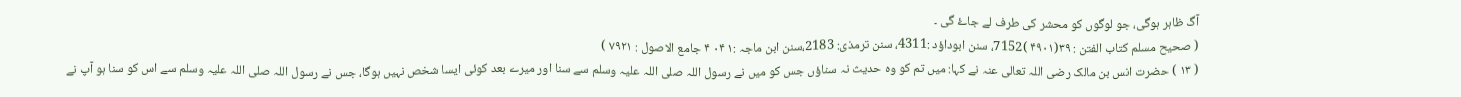آگ ظاہر ہوگی، جو لوگوں کو محشر کی طرف لے جاۓ گی ۔
( صحیح مسلم کتاب الفتن : ۳۹(۴۹۰۱ )7152، سنن ابوداؤد :4311، سنن ترمذی: 2183،سنن ابن ماجہ :۱ ۰۴ ۴ جامع الاصول : ۷۹۲۱ )
( ۱۳ ) حضرت انس بن مالک رضی اللہ تعالی عنہ نے کہا: میں تم کو وہ حدیث نہ سناؤں جس کو میں نے رسول اللہ صلی اللہ علیہ وسلم سے سنا اور میرے بعد کوئی ایسا شخص نہیں ہوگا، جس نے رسول اللہ صلی اللہ علیہ وسلم سے اس کو سنا ہو آپ نے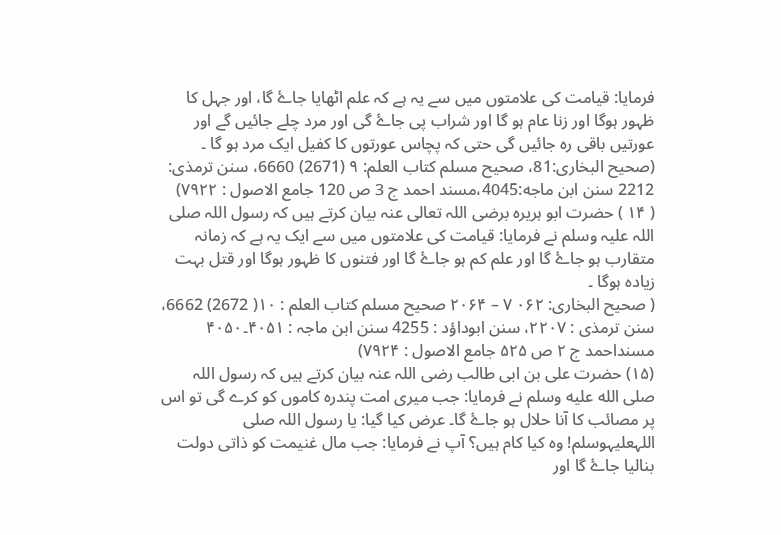فرمایا: قیامت کی علامتوں میں سے یہ ہے کہ علم اٹھایا جاۓ گا، اور جہل کا ظہور ہوگا اور زنا عام ہو گا اور شراب پی جاۓ گی اور مرد چلے جائیں گے اور عورتیں باقی رہ جائیں گی حتی کہ پچاس عورتوں کا کفیل ایک مرد ہو گا ۔
(صحیح البخاری:81، صحیح مسلم کتاب العلم: ۹ (2671) 6660، سنن ترمذی: 2212 سنن ابن ماجه:4045،مسند احمد ج 3 ص 120 جامع الاصول : ۷۹۲۲)
( ۱۴ ) حضرت ابو ہریرہ برضی اللہ تعالی عنہ بیان کرتے ہیں کہ رسول اللہ صلی اللہ علیہ وسلم نے فرمایا: قیامت کی علامتوں میں سے ایک یہ ہے کہ زمانہ متقارب ہو جاۓ گا اور علم کم ہو جاۓ گا اور فتنوں کا ظہور ہوگا اور قتل بہت زیادہ ہوگا ۔
( صحیح البخاری: ۰۶۲ ۷ – ۲۰۶۴ صحیح مسلم کتاب العلم : ۱۰( 2672) 6662، سنن ترمذی : ۲۲۰۷، سنن ابوداؤد : 4255 سنن ابن ماجہ : ۴۰۵۱۔۴۰۵۰ مسنداحمد ج ۲ ص ۵۲۵ جامع الاصول : ۷۹۲۴)
(۱۵) حضرت علی بن ابی طالب رضی اللہ عنہ بیان کرتے ہیں کہ رسول اللہ صلى الله عليه وسلم نے فرمایا: جب میری امت پندرہ کاموں کو کرے گی تو اس پر مصائب کا آنا حلال ہو جاۓ گا۔ عرض کیا گیا: یا رسول اللہ صلی اللہعلیہوسلم! وہ کیا کام ہیں؟ آپ نے فرمایا: جب مال غنیمت کو ذاتی دولت بنالیا جاۓ گا اور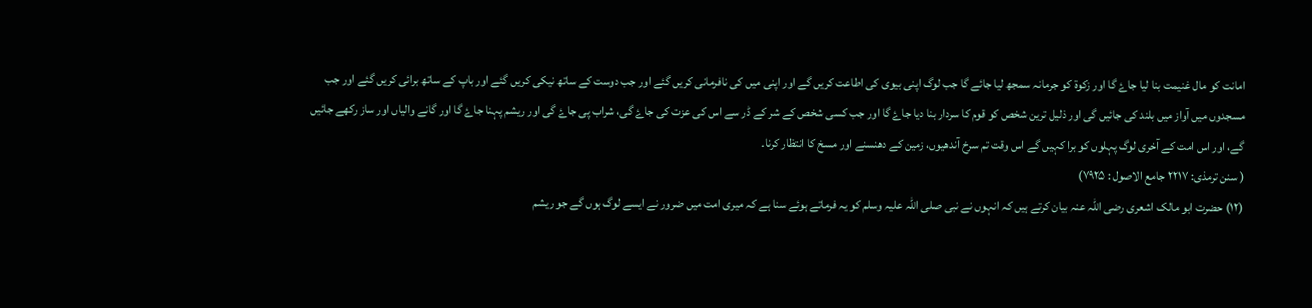امانت کو مال غنیمت بنا لیا جاۓ گا اور زکوۃ کو جرمانہ سمجھ لیا جائے گا جب لوگ اپنی بیوی کی اطاعت کریں گے اور اپنی میں کی نافرمانی کریں گئے اور جب دوست کے ساتھ نیکی کریں گئے اور باپ کے ساتھ برائی کریں گئے اور جب مسجدوں میں آواز میں بلند کی جائیں گی اور ذلیل ترین شخص کو قوم کا سردار بنا دیا جاۓ گا اور جب کسی شخص کے شر کے ڈر سے اس کی عزت کی جاۓ گی، شراب پی جاۓ گی اور ریشم پہنا جاۓ گا اور گانے والیاں اور ساز رکھے جائیں گے، اور اس امت کے آخری لوگ پہلوں کو برا کہیں گے اس وقت تم سرخ آندھیوں، زمین کے دھنسنے اور مسخ کا انتظار کرنا۔
( سنن ترمذی: ۲۲۱۷ جامع الاصول : ۷۹۲۵)
(۱۲) حضرت ابو مالک اشعری رضی اللہ عنہ بیان کرتے ہیں کہ انہوں نے نبی صلی اللہ علیہ وسلم کو یہ فرماتے ہوئے سنا ہے کہ میری امت میں ضرور نے ایسے لوگ ہوں گے جو ریشم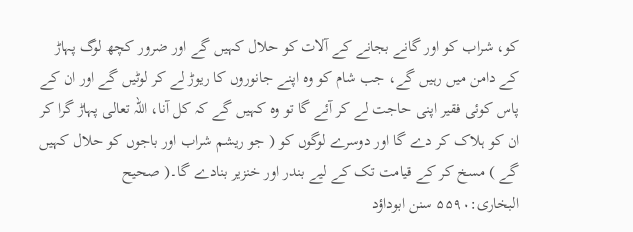کو، شراب کو اور گانے بجانے کے آلات کو حلال کہیں گے اور ضرور کچھ لوگ پہاڑ کے دامن میں رہیں گے، جب شام کو وہ اپنے جانوروں کا ریوڑ لے کر لوٹیں گے اور ان کے پاس کوئی فقیر اپنی حاجت لے کر آئے گا تو وہ کہیں گے کہ کل آنا، اللہ تعالی پہاڑ گرا کر ان کو ہلاک کر دے گا اور دوسرے لوگوں کو ( جو ریشم شراب اور باجوں کو حلال کہیں گے ) مسخ کر کے قیامت تک کے لیے بندر اور خنزیر بنادے گا۔( صحیح البخاری:۵۵۹۰ سنن ابوداؤد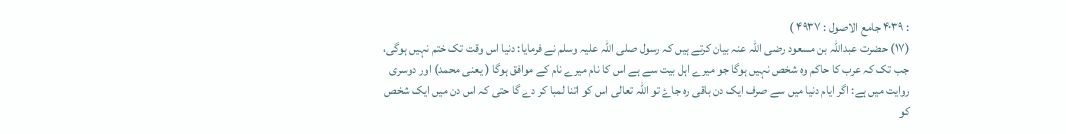: ۴۰۳۹ جامع الاصول : ۴۹۳۷ )
(۱۷) حضرت عبداللہ بن مسعود رضی اللہ عنہ بیان کرتے ہیں کہ رسول صلی اللہ علیہ وسلم نے فرمایا: دنیا اس وقت تک ختم نہیں ہوگی، جب تک کہ عرب کا حاکم وہ شخص نہیں ہوگا جو میرے اہل بیت سے ہے اس کا نام میرے نام کے موافق ہوگا ( یعنی محمد) اور دوسری روایت میں ہے: اگر ایام دنیا میں سے صرف ایک دن باقی رہ جاۓ تو اللہ تعالی اس کو اتنا لمبا کر دے گا حتی کہ اس دن میں ایک شخص کو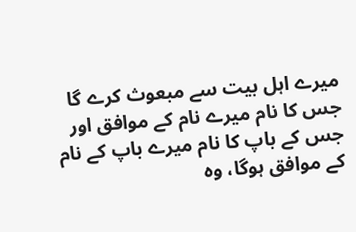میرے اہل بیت سے مبعوث کرے گا جس کا نام میرے نام کے موافق اور جس کے باپ کا نام میرے باپ کے نام کے موافق ہوگا، وہ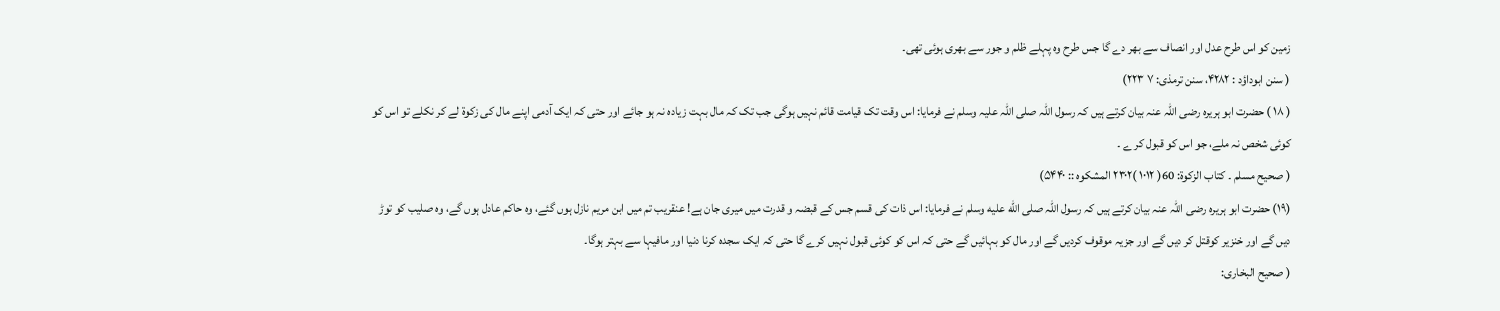زمین کو اس طرح عدل اور انصاف سے بھر دے گا جس طرح وہ پہلے ظلم و جور سے بھری ہوئی تھی۔
( سنن ابوداؤد : ۴۲۸۲، سنن ترمذی: ۷ ۲۲۳)
( ۱۸ ) حضرت ابو ہریرہ رضی اللہ عنہ بیان کرتے ہیں کہ رسول اللہ صلی اللہ علیہ وسلم نے فرمایا: اس وقت تک قیامت قائم نہیں ہوگی جب تک کہ مال بہت زیادہ نہ ہو جائے اور حتی کہ ایک آدمی اپنے مال کی زکوۃ لے کر نکلے تو اس کو کوئی شخص نہ ملے، جو اس کو قبول کر ے ۔
( صحیح مسلم ۔ کتاب الزکوۃ: 60( ۱۰۱۲ )۲۳۰۲ المشکوہ :: ۵۴۴۰)
(۱۹) حضرت ابو ہریرہ رضی اللہ عنہ بیان کرتے ہیں کہ رسول اللہ صلى الله عليه وسلم نے فرمایا: اس ذات کی قسم جس کے قبضہ و قدرت میں میری جان ہے! عنقریب تم میں ابن مریم نازل ہوں گئے، وہ حاکم عادل ہوں گے، وہ صلیب کو توڑ دیں گے اور خنزیر کوقتل کر دیں گے اور جزیہ موقوف کردیں گے اور مال کو بہائیں گے حتی کہ اس کو کوئی قبول نہیں کرے گا حتی کہ ایک سجدہ کرنا دنیا اور مافیہا سے بہتر ہوگا۔
( صحیح البخاری: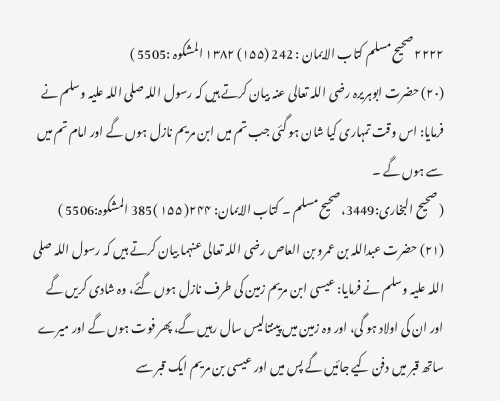۲۲۲۲ صحیح مسلم کتاب الایمان : 242 (۱۵۵) ۱۳۸۲ المشکوہ :5505 )
(۲۰) حضرت ابوہریرہ رضی اللہ تعالی عنہ بیان کرتے ہیں کہ رسول اللہ صلی اللہ علیہ وسلم نے فرمایا: اس وقت تمہاری کیا شان ہو گئی جب تم میں ابن مریم نازل ہوں گے اور امام تم میں سے ہوں گے ۔
( صحیح البخاری:3449، صحیح مسلم ۔ کتاب الایمان: ۲۴۴( ۱۵۵ )385 المشکوہ:5506 )
(۲۱) حضرت عبداللہ بن عمرو بن العاص رضی اللہ تعالی عنہما بیان کرتے ہیں کہ رسول اللہ صلی اللہ علیہ وسلم نے فرمایا: عیسی ابن مریم زمین کی طرف نازل ہوں گئے، وہ شادی کریں گے اور ان کی اولاد ہو گی، اور وہ زمین میں پینتالیس سال رہیں گے، پھر فوت ہوں گے اور میرے ساتھ قبر میں دفن کیے جائیں گے پس میں اور عیسی بن مریم ایک قبر سے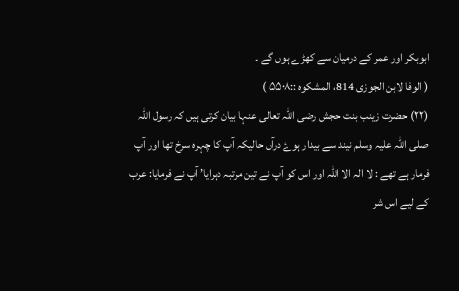ابوبکر اور عمر کے درمیان سے کھڑے ہوں گے ۔
( الوفا لابن الجوزی 814، المشکوہ ::۵۵۰۸ )
(۲۲) حضرت زینب بنت حجش رضی اللہ تعالی عنہا بیان کرتی ہیں کہ رسول اللہ صلی اللہ علیہ وسلم نیند سے بیدار ہوۓ درآں حالیکہ آپ کا چہرہ سرخ تھا اور آپ فرمار ہے تھے : لا الہ الا اللہ اور اس کو آپ نے تین مرتبہ دہرایا’ آپ نے فرمایا: عرب کے لیے اس شر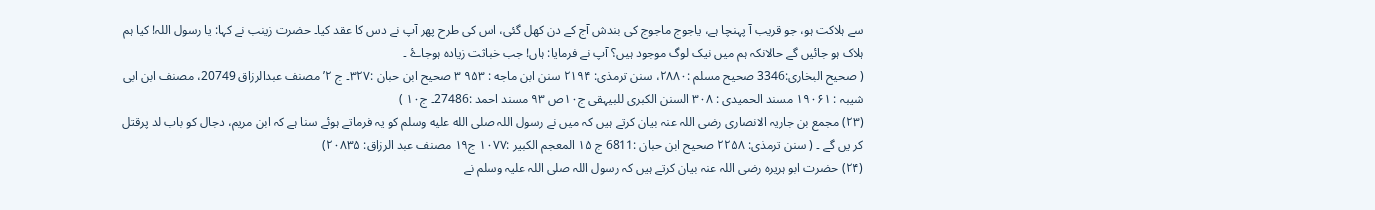سے ہلاکت ہو، جو قریب آ پہنچا ہے، یاجوج ماجوج کی بندش آج کے دن کھل گئی، اس کی طرح پھر آپ نے دس کا عقد کیا۔ حضرت زینب نے کہا: یا رسول اللہ! کیا ہم ہلاک ہو جائیں گے حالانکہ ہم میں نیک لوگ موجود ہیں؟ آپ نے فرمایا: ہاں! جب خباثت زیادہ ہوجاۓ ۔
( صحیح البخاری:3346 صحیح مسلم :۲۸۸۰، سنن ترمذی: ۲۱۹۴ سنن ابن ماجه : ۹۵۳ ۳ صحیح ابن حبان :۳۲۷۔ ج ۲’ مصنف عبدالرزاق 20749، مصنف ابن ابی شیبہ : ۱۹۰۶۱ مسند الحمیدی : ۳۰۸ السنن الکبری للبیہقی ج۱۰ص ۹۳ مسند احمد :27486۔ ج۱۰ )
(۲۳) مجمع بن جاریہ الانصاری رضی اللہ عنہ بیان کرتے ہیں کہ میں نے رسول اللہ صلى الله عليه وسلم کو یہ فرماتے ہوئے سنا ہے کہ ابن مریم، دجال کو باب لد پرقتل کر یں گے ۔ ( سنن ترمذی: ۲۲۵۸ صحیح ابن حبان :6811 ج ۱۵ المعجم الکبیر :۱۰۷۷ ج۱۹ مصنف عبد الرزاق: ۲۰۸۳۵)
(۲۴) حضرت ابو ہریرہ رضی اللہ عنہ بیان کرتے ہیں کہ رسول اللہ صلی اللہ علیہ وسلم نے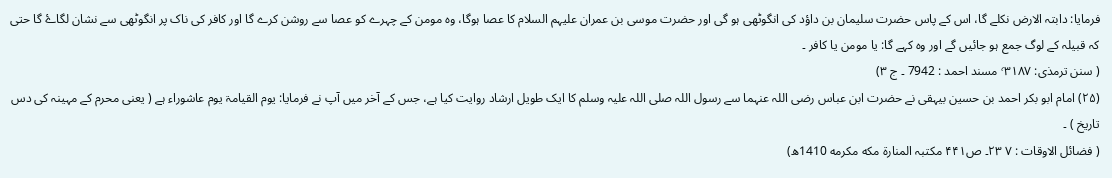فرمایا: دابتہ الارض نکلے گا، اس کے پاس حضرت سلیمان بن داؤد کی انگوٹھی ہو گی اور حضرت موسی بن عمران علیہم السلام کا عصا ہوگا، وہ مومن کے چہرے کو عصا سے روشن کرے گا اور کافر کی ناک پر انگوٹھی سے نشان لگاۓ گا حتی کہ قبیلہ کے لوگ جمع ہو جائیں گے اور وہ کہے گا: یا مومن یا کافر ۔
( سنن ترمذی: ٬۳۱۸۷ مسند احمد : 7942 ۔ ج ۳)
(۲۵) امام ابو بکر احمد بن حسین بیہقی نے حضرت ابن عباس رضی اللہ عنہما سے رسول اللہ صلی اللہ علیہ وسلم کا ایک طویل ارشاد روایت کیا ہے، جس کے آخر میں آپ نے فرمایا: یوم القیامۃ یوم عاشوراء ہے ( یعنی محرم کے مہینہ کی دس تاریخ ) ۔
( فضائل الاوقات : ۷ ۲۳۔ ص۴۴۱ مکتبہ المنارة مکه مکرمه 1410ھ)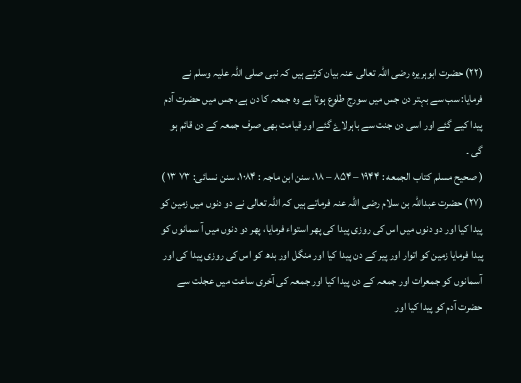(۲۲) حضرت ابوہریرہ رضی اللہ تعالی عنہ بیان کرتے ہیں کہ نبی صلی اللہ علیہ وسلم نے فرمایا: سب سے بہتر دن جس میں سورج طلوع ہوتا ہے وہ جمعہ کا دن ہے، جس میں حضرت آدم پیدا کیے گئے اور اسی دن جنت سے باہرلاۓ گئے اور قیامت بھی صرف جمعہ کے دن قائم ہو گی ۔
( صحیح مسلم کتاب الجمعه : ۱۹۴۴ – ۸۵۴ – ۱۸، سنن ابن ماجہ : ۱۰۸۴، سنن نسائی: ۷۳ ۱۳ )
(۲۷) حضرت عبداللہ بن سلام رضی اللہ عنہ فرماتے ہیں کہ اللہ تعالی نے دو دنوں میں زمین کو پیدا کیا اور دو دنوں میں اس کی روزی پیدا کی پھر استواء فرمایا، پھر دو دنوں میں آ سمانوں کو پیدا فرمایا زمین کو اتوار اور پیر کے دن پیدا کیا اور منگل اور بدھ کو اس کی روزی پیدا کی اور آسمانوں کو جمعرات اور جمعہ کے دن پیدا کیا اور جمعہ کی آخری ساعت میں عجلت سے حضرت آدم کو پیدا کیا اور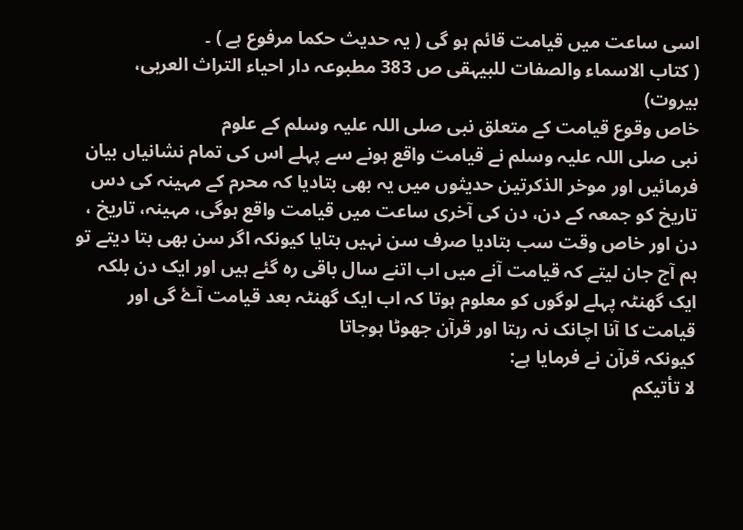اسی ساعت میں قیامت قائم ہو گی ( یہ حدیث حکما مرفوع ہے ) ۔
( کتاب الاسماء والصفات للبیہقی ص 383 مطبوعہ دار احیاء التراث العربی، بیروت)
خاص وقوع قیامت کے متعلق نبی صلی اللہ علیہ وسلم کے علوم
نبی صلی اللہ علیہ وسلم نے قیامت واقع ہونے سے پہلے اس کی تمام نشانیاں بیان فرمائیں اور موخر الذکرتین حدیثوں میں یہ بھی بتادیا کہ محرم کے مہینہ کی دس تاریخ کو جمعہ کے دن، دن کی آخری ساعت میں قیامت واقع ہوگی، مہینہ، تاریخ ، دن اور خاص وقت سب بتادیا صرف سن نہیں بتایا کیونکہ اگر سن بھی بتا دیتے تو ہم آج جان لیتے کہ قیامت آنے میں اب اتنے سال باقی رہ گئے ہیں اور ایک دن بلکہ ایک گھنٹہ پہلے لوگوں کو معلوم ہوتا کہ اب ایک گھنٹہ بعد قیامت آۓ گی اور قیامت کا آنا اچانک نہ رہتا اور قرآن جھوٹا ہوجاتا
کیونکہ قرآن نے فرمایا ہے:
لا تأتيكم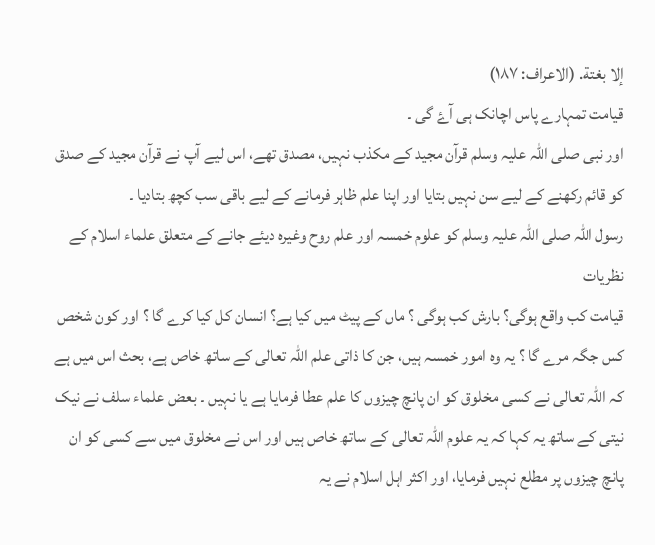إلا بغتة. (الاعراف: ۱۸۷)
قیامت تمہارے پاس اچانک ہی آۓ گی ۔
اور نبی صلی اللہ علیہ وسلم قرآن مجید کے مکذب نہیں، مصدق تھے، اس لیے آپ نے قرآن مجید کے صدق کو قائم رکھنے کے لیے سن نہیں بتایا اور اپنا علم ظاہر فرمانے کے لیے باقی سب کچھ بتادیا ۔
رسول اللہ صلی اللہ علیہ وسلم کو علوم خمسہ اور علم روح وغیرہ دیئے جانے کے متعلق علماء اسلام کے نظریات
قیامت کب واقع ہوگی؟ بارش کب ہوگی ؟ ماں کے پیٹ میں کیا ہے؟ انسان کل کیا کرے گا ؟ اور کون شخص کس جگہ مرے گا ؟ یہ وہ امور خمسہ ہیں، جن کا ذاتی علم اللہ تعالی کے ساتھ خاص ہے، بحث اس میں ہے کہ اللہ تعالی نے کسی مخلوق کو ان پانچ چیزوں کا علم عطا فرمایا ہے یا نہیں ۔ بعض علماء سلف نے نیک نیتی کے ساتھ یہ کہا کہ یہ علوم اللہ تعالی کے ساتھ خاص ہیں اور اس نے مخلوق میں سے کسی کو ان پانچ چیزوں پر مطلع نہیں فرمایا، اور اکثر اہل اسلام نے یہ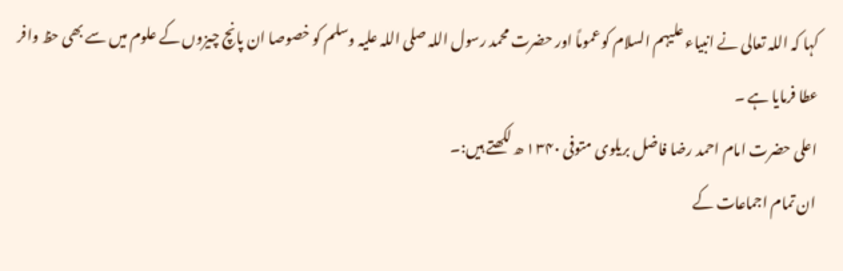کہا کہ اللہ تعالی نے انبیاء علیہم السلام کو عموماً اور حضرت محمد رسول اللہ صلی اللہ علیہ وسلم کو خصوصا ان پانچ چیزوں کے علوم میں سے بھی حظ وافر عطا فرمایا ہے ۔
اعلی حضرت امام احمد رضا فاضل بریلوی متوفی ۱۳۴۰ ھ لکھتے ہیں:۔
ان تمام اجماعات کے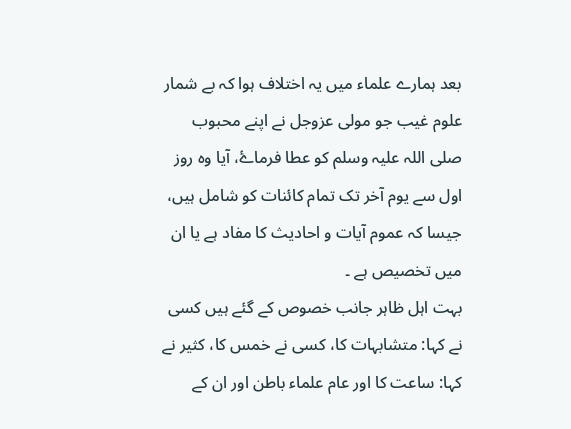بعد ہمارے علماء میں یہ اختلاف ہوا کہ بے شمار علوم غیب جو مولى عزوجل نے اپنے محبوب صلی اللہ علیہ وسلم کو عطا فرماۓ، آیا وہ روز اول سے یوم آخر تک تمام کائنات کو شامل ہیں، جیسا کہ عموم آیات و احادیث کا مفاد ہے یا ان میں تخصیص ہے ۔
بہت اہل ظاہر جانب خصوص کے گئے ہیں کسی نے کہا: متشابہات کا، کسی نے خمس کا، کثیر نے کہا: ساعت کا اور عام علماء باطن اور ان کے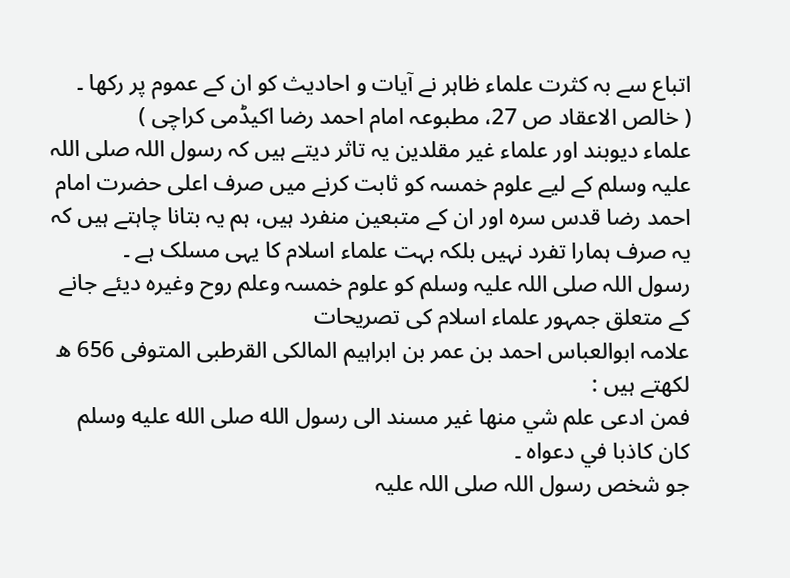اتباع سے بہ کثرت علماء ظاہر نے آیات و احادیث کو ان کے عموم پر رکھا ۔
( خالص الاعقاد ص 27، مطبوعہ امام احمد رضا اکیڈمی کراچی )
علماء دیوبند اور علماء غیر مقلدین یہ تاثر دیتے ہیں کہ رسول اللہ صلی اللہ علیہ وسلم کے لیے علوم خمسہ کو ثابت کرنے میں صرف اعلی حضرت امام احمد رضا قدس سرہ اور ان کے متبعین منفرد ہیں، ہم یہ بتانا چاہتے ہیں کہ یہ صرف ہمارا تفرد نہیں بلکہ بہت علماء اسلام کا یہی مسلک ہے ۔
رسول اللہ صلی اللہ علیہ وسلم کو علوم خمسہ وعلم روح وغیرہ دیئے جانے کے متعلق جمہور علماء اسلام کی تصریحات
علامہ ابوالعباس احمد بن عمر بن ابراہیم المالکی القرطبی المتوفی 656 ھ لکھتے ہیں :
فمن ادعى علم شي منها غير مسند الى رسول الله صلى الله عليه وسلم كان كاذبا في دعواه ۔
جو شخص رسول اللہ صلی اللہ علیہ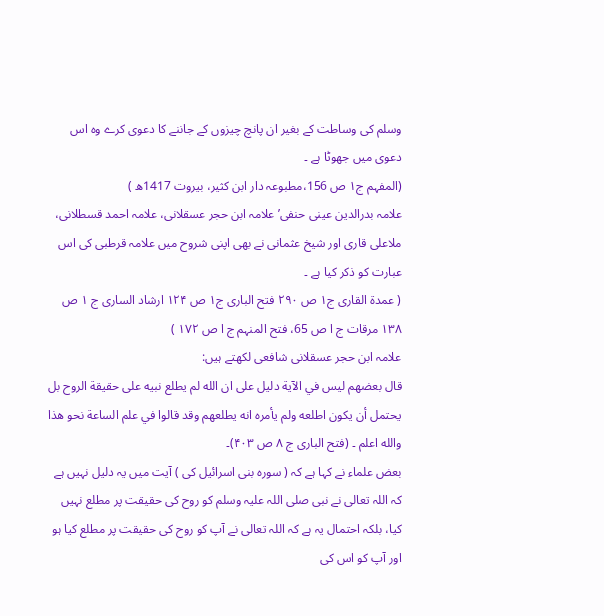وسلم کی وساطت کے بغیر ان پانچ چیزوں کے جاننے کا دعوی کرے وہ اس دعوی میں جھوٹا ہے ۔
(المفہم ج۱ ص 156،مطبوعہ دار ابن کثیر، بیروت 1417ھ )
علامہ بدرالدین عینی حنفی’ علامہ ابن حجر عسقلانی، علامہ احمد قسطلانی، ملاعلی قاری اور شیخ عثمانی نے بھی اپنی شروح میں علامہ قرطبی کی اس عبارت کو ذکر کیا ہے ۔
( عمدة القاری ج۱ ص ۲۹۰ فتح الباری ج۱ ص ۱۲۴ ارشاد الساری ج ۱ ص ۱۳۸ مرقات ج ا ص 65، فتح المنہم ج ا ص ۱۷۲ )
علامہ ابن حجر عسقلانی شافعی لکھتے ہیں:
قال بعضهم ليس في الآية دليل على ان الله لم يطلع نبيه على حقيقة الروح بل يحتمل أن يكون اطلعه ولم يأمره انه يطلعهم وقد قالوا في علم الساعة نحو هذا والله اعلم ۔ (فتح الباری ج ۸ ص ۴۰۳)۔
بعض علماء نے کہا ہے کہ ( سورہ بنی اسرائیل کی ) آیت میں یہ دلیل نہیں ہے کہ اللہ تعالی نے نبی صلی اللہ علیہ وسلم کو روح کی حقیقت پر مطلع نہیں کیا، بلکہ احتمال یہ ہے کہ اللہ تعالی نے آپ کو روح کی حقیقت پر مطلع کیا ہو اور آپ کو اس کی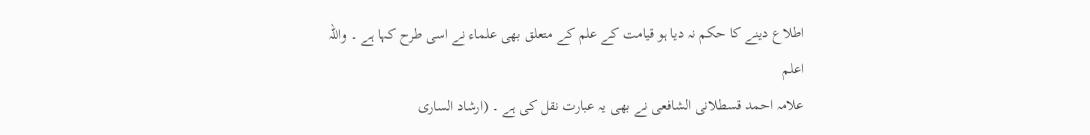اطلاع دینے کا حکم نہ دیا ہو قیامت کے علم کے متعلق بھی علماء نے اسی طرح کہا ہے ۔ واللہ اعلم
علامہ احمد قسطلانی الشافعی نے بھی یہ عبارت نقل کی ہے ۔ (ارشاد الساری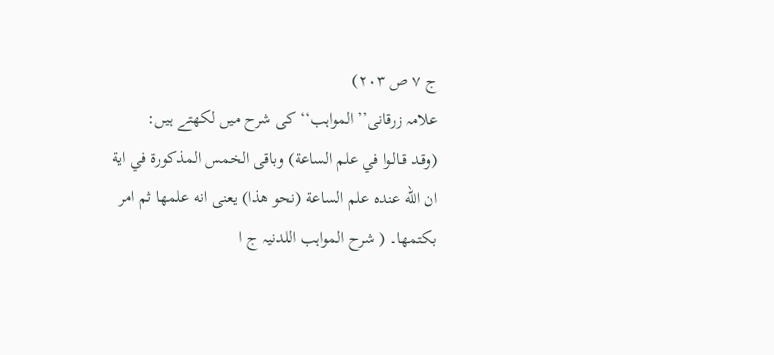ج ۷ ص ۲۰۳)
علامہ زرقانی’’ المواہب‘‘ کی شرح میں لکھتے ہیں:
(وقـد قـالـوا في علم الساعة) وباقى الخمس المذكورة في اية ان الله عنده علم الساعة (نحو هذا) یعنی انه علمها ثم امر بكتمها۔ ( شرح المواہب اللدنیہ ج ا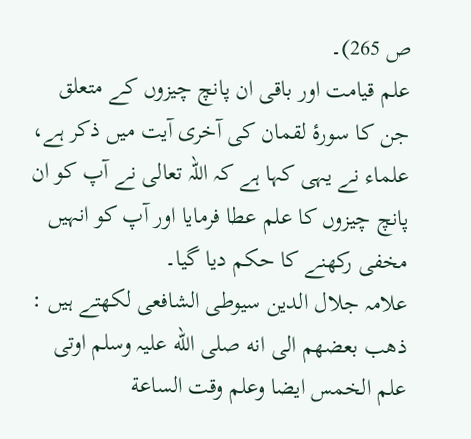ص 265)۔
علم قیامت اور باقی ان پانچ چیزوں کے متعلق جن کا سورۂ لقمان کی آخری آیت میں ذکر ہے، علماء نے یہی کہا ہے کہ اللہ تعالی نے آپ کو ان پانچ چیزوں کا علم عطا فرمایا اور آپ کو انہیں مخفی رکھنے کا حکم دیا گیا۔
علامہ جلال الدین سیوطی الشافعی لکھتے ہیں :
ذهب بعضهم الى انه صلى الله علیہ وسلم اوتی علم الخمس ايضا وعلم وقت الساعة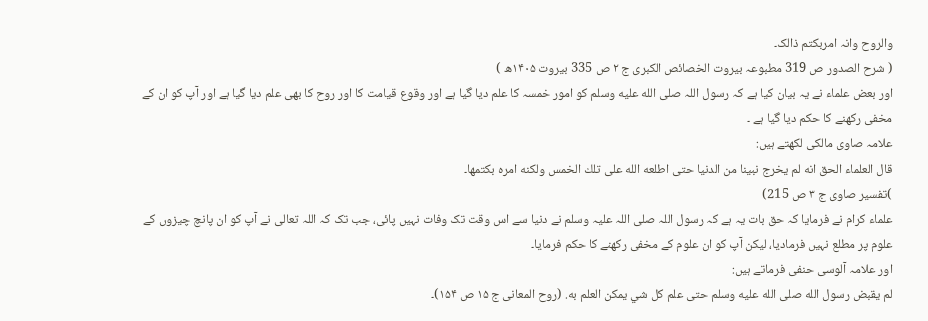والروح وانہ امربكتم ذالک۔
( شرح الصدور ص 319 مطبوعہ بیروت الخصائص الکبری ج ۲ ص 335 بیروت ۱۴۰۵ھ )
اور بعض علماء نے یہ بیان کیا ہے کہ رسول اللہ صلى الله عليه وسلم کو امور خمسہ کا علم دیا گیا ہے اور وقوع قیامت کا اور روح کا بھی علم دیا گیا ہے اور آپ کو ان کے مخفی رکھنے کا حکم دیا گیا ہے ۔
علامہ صاوی مالکی لکھتے ہیں:
قال العلماء الحق انه لم يخرج نبينا من الدنيا حتى اطلعه الله على تلك الخمس ولكنه امره بكتمها۔
)تفسیر صاوی ج ۳ ص 215)
علماء کرام نے فرمایا کہ حق بات یہ ہے کہ رسول اللہ صلی اللہ علیہ وسلم نے دنیا سے اس وقت تک وفات نہیں پائی، جب تک کہ اللہ تعالی نے آپ کو ان پانچ چیزوں کے علوم پر مطلع نہیں فرمادیا، لیکن آپ کو ان علوم کے مخفی رکھنے کا حکم فرمایا۔
اور علامہ آلوسی حنفی فرماتے ہیں:
لم يقبض رسول الله صلى الله عليه وسلم حتى علم كل شي يمكن العلم به. (روح المعانی ج ۱۵ ص ۱۵۴)۔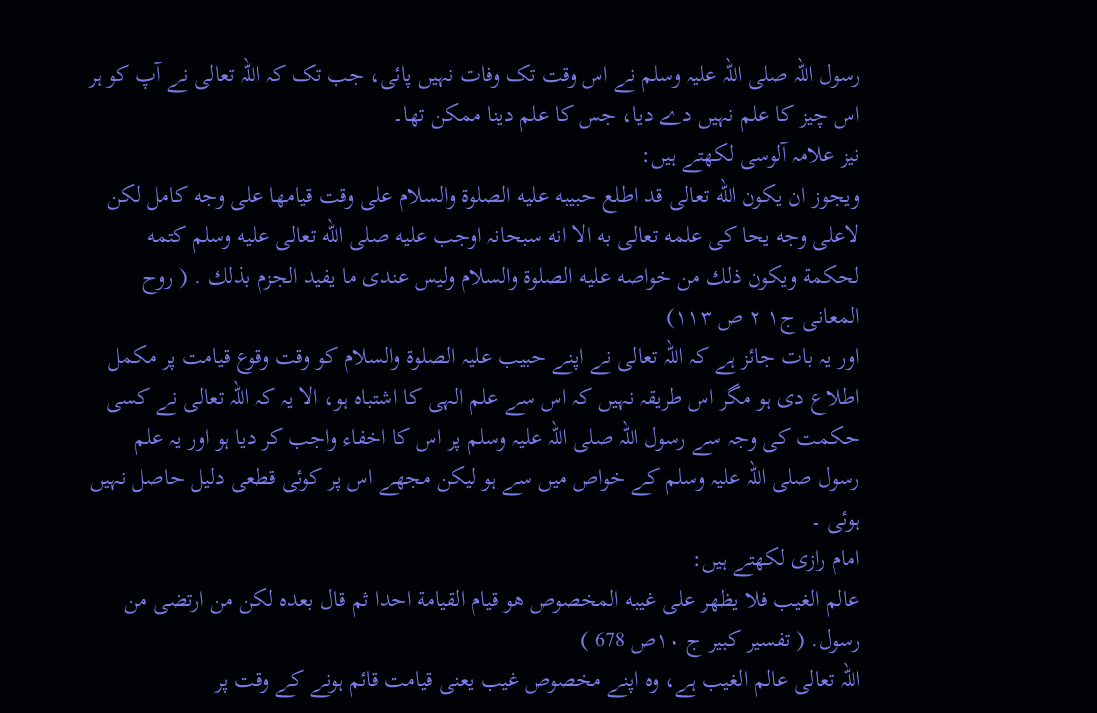رسول اللہ صلی اللہ علیہ وسلم نے اس وقت تک وفات نہیں پائی، جب تک کہ اللہ تعالی نے آپ کو ہر اس چیز کا علم نہیں دے دیا، جس کا علم دینا ممکن تھا۔
نیز علامہ آلوسی لکھتے ہیں:
ويجوز ان يكون الله تعالى قد اطلع حبيبه عليه الصلوة والسلام على وقت قيامها على وجه کامل لكن لاعلى وجه يحا کی علمه تعالی به الا انه سبحانہ اوجب عليه صلى الله تعالى عليه وسلم كتمه لحكمة ويكون ذلك من خواصه عليه الصلوة والسلام وليس عندى ما يفيد الجزم بذلك . ( روح المعانی ج۱ ۲ ص ۱۱۳)
اور یہ بات جائز ہے کہ اللہ تعالی نے اپنے حبیب علیہ الصلوۃ والسلام کو وقت وقوع قیامت پر مکمل اطلاع دی ہو مگر اس طریقہ نہیں کہ اس سے علم الہی کا اشتباہ ہو، الا یہ کہ اللہ تعالی نے کسی حکمت کی وجہ سے رسول اللہ صلی اللہ علیہ وسلم پر اس کا اخفاء واجب کر دیا ہو اور یہ علم رسول صلی اللہ علیہ وسلم کے خواص میں سے ہو لیکن مجھے اس پر کوئی قطعی دلیل حاصل نہیں ہوئی ۔
امام رازی لکھتے ہیں:
عالم الغيب فلا يظهر على غيبه المخصوص هو قيام القيامة احدا ثم قال بعده لكن من ارتضی من رسول. ( تفسیر کبیر ج ۱۰ص 678 )
اللہ تعالی عالم الغیب ہے، وہ اپنے مخصوص غیب یعنی قیامت قائم ہونے کے وقت پر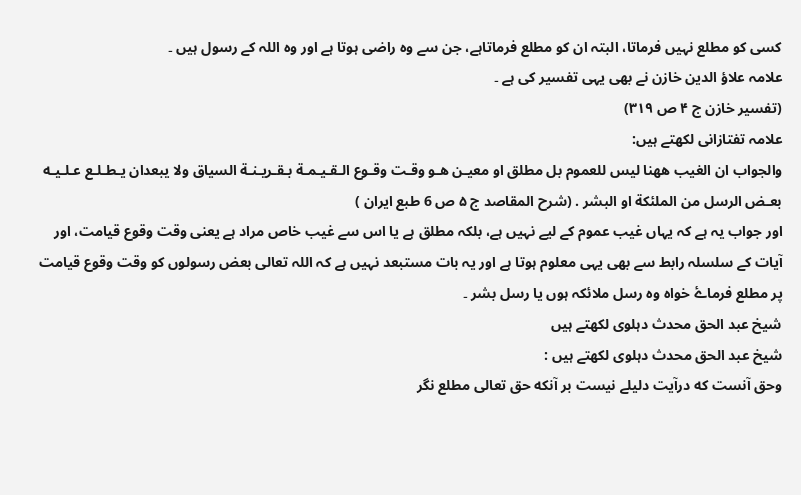کسی کو مطلع نہیں فرماتا، البتہ ان کو مطلع فرماتاہے، جن سے وہ راضی ہوتا ہے اور وہ اللہ کے رسول ہیں ۔
علامہ علاؤ الدین خازن نے بھی یہی تفسیر کی ہے ۔
(تفسیر خازن ج ۴ ص ۳۱۹)
علامہ تفتازانی لکھتے ہیں:
والجواب ان الغيب ههنا ليس للعموم بل مطلق او معيـن هـو وقـت وقـوع الـقـيـمـة بـقـريـنـة السياق ولا یبعدان يـطـلـع عـلـيـه بعـض الرسل من الملئكة او البشر . (شرح المقاصد ج ۵ ص 6 طبع ایران )
اور جواب یہ ہے کہ یہاں غیب عموم کے لیے نہیں ہے، بلکہ مطلق ہے یا اس سے غیب خاص مراد ہے یعنی وقت وقوع قیامت، اور آیات کے سلسلہ رابط سے بھی یہی معلوم ہوتا ہے اور یہ بات مستبعد نہیں ہے کہ اللہ تعالی بعض رسولوں کو وقت وقوع قیامت پر مطلع فرماۓ خواہ وہ رسل ملائکہ ہوں یا رسل بشر ۔
شیخ عبد الحق محدث دہلوی لکھتے ہیں
شیخ عبد الحق محدث دہلوی لکھتے ہیں :
وحق آنست که درآیت دلیلے نیست بر آنکه حق تعالی مطلع نگر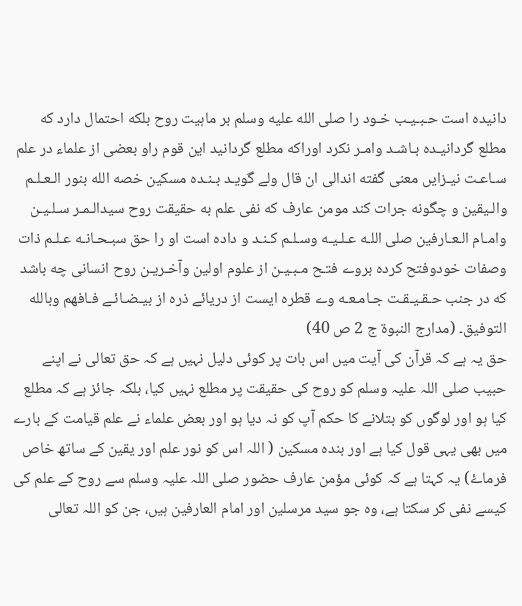دانیده است حـبـيـب خـود را صلى الله عليه وسلم بر ماہیت روح بلکه احتمال دارد که مطلع گردانیـده بـاشـد وامـر نکرد اوراکه مطلع گردانید این قوم راو بعضی از علماء در علم سـاعـت نيـزایں معنی گفته اندالی ان قال ولے گویـد بـنـده مسكين خصه الله بنور الـعـلـم والـيقين و چگونه جرات کند مومن عارف که نفی علم به حقیقت روح سیدالـمـر سـلـيـن وامـام الـعـارفين صلى اللـه عـلـيـه وسـلـم كـنـد و داده است او را حق سبـحـانـه عـلـم ذات وصفات خودوفتح کرده بروے فتـح مـبـيـن از علوم اولین وآخـریـن روح انسانی چه باشد که در جنب حـقـیـقـت جـامـعـه وے قطره ایست از دریائے ذره از بيـضـائـے فـافهم وبالله التوفيق۔ (مدارج النبوة ج 2 ص 40)
حق یہ ہے کہ قرآن کی آیت میں اس بات پر کوئی دلیل نہیں ہے کہ حق تعالی نے اپنے حبیب صلی اللہ علیہ وسلم کو روح کی حقیقت پر مطلع نہیں کیا، بلکہ جائز ہے کہ مطلع کیا ہو اور لوگوں کو بتلانے کا حکم آپ کو نہ دیا ہو اور بعض علماء نے علم قیامت کے بارے میں بھی یہی قول کیا ہے اور بندہ مسکین ( اللہ اس کو نور علم اور یقین کے ساتھ خاص فرماۓ) یہ کہتا ہے کہ کوئی مؤمن عارف حضور صلی اللہ علیہ وسلم سے روح کے علم کی کیسے نفی کر سکتا ہے، وہ جو سید مرسلین اور امام العارفین ہیں، جن کو اللہ تعالی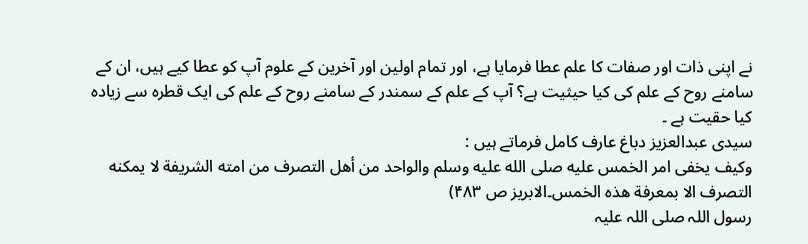نے اپنی ذات اور صفات کا علم عطا فرمایا ہے، اور تمام اولین اور آخرین کے علوم آپ کو عطا کیے ہیں، ان کے سامنے روح کے علم کی کیا حیثیت ہے؟ آپ کے علم کے سمندر کے سامنے روح کے علم کی ایک قطرہ سے زیادہ کیا حقیت ہے ۔
سیدی عبدالعزیز دباغ عارف کامل فرماتے ہیں :
وكيف يخفى امر الخمس عليه صلى الله عليه وسلم والواحد من أهل التصرف من امته الشريفة لا يمكنه التصرف الا بمعرفة هذه الخمس۔الابریز ص ۴۸۳)
رسول اللہ صلی اللہ علیہ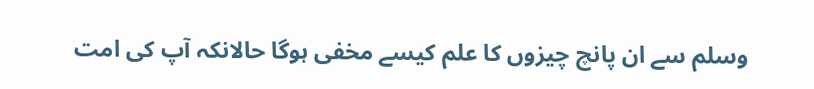وسلم سے ان پانچ چیزوں کا علم کیسے مخفی ہوگا حالانکہ آپ کی امت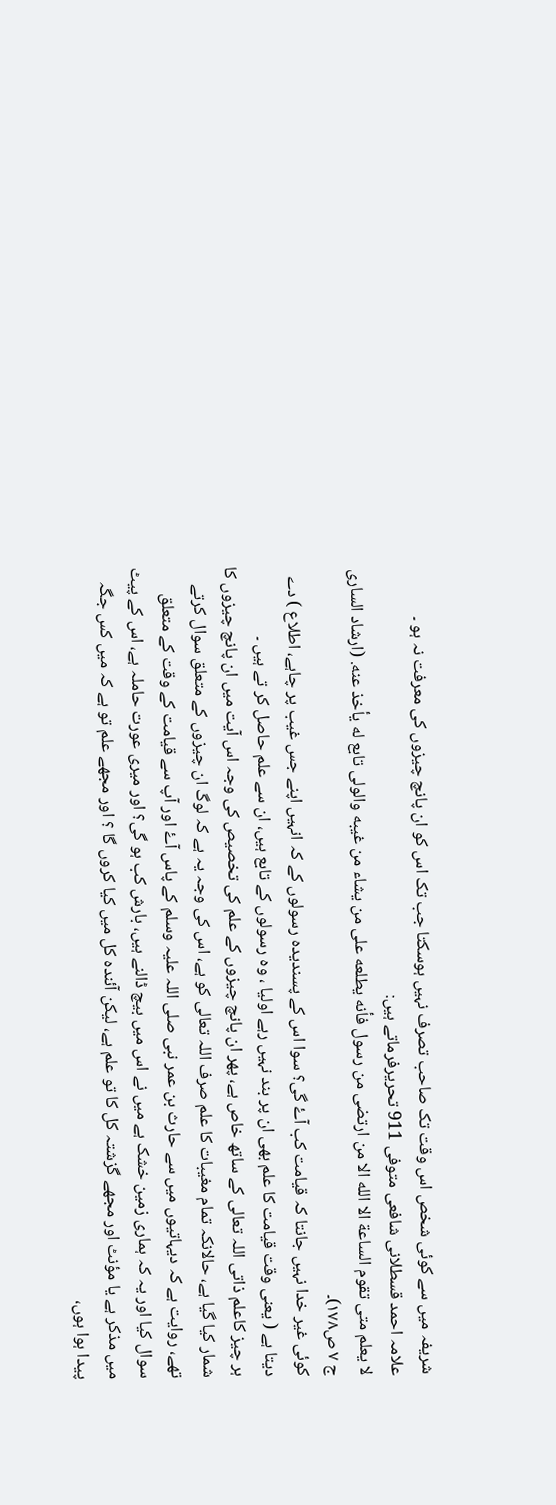شریفہ میں سے کوئی شخص اس وقت تک صاحب تصرف نہیں ہوسکتا جب تک اس کو ان پانچ چیزوں کی معرفت نہ ہو ۔
علامہ احمد قسطلانی شافعی متوفی 911 تحریرفرماتے ہیں:
لا يعلم متى تقوم الساعة الا الله الا من ارتضى من رسول فأنه يطلعه على من يشاء من غيبه والولی تابع له يأخذ عنه. (ارشاد الساری ج ۷ ص۱۷۸)۔
کوئی غیر خدا نہیں جانتا کہ قیامت کب آۓ گی؟ سوا اس کے پسندیدہ رسولوں کے کہ انہیں اپنے جس غیب پر چاہے، اطلاع ) دے دیتا ہے ( یعنی وقت قیامت کا علم بھی ان پر بند نہیں رہے اولیا ، وہ رسولوں کے تابع ہیں، ان سے علم حاصل کر تے ہیں ۔
ہر چیز کاعلم ذاتی اللہ تعالی کے ساتھ خاص ہے، پھر ان پانچ چیزوں کے علم کی تخصیص کی وجہ اس آیت میں ان پانچ چیزوں کا شمار کیا گیا ہے، حالانکہ تمام مغیبات کا علم صرف اللہ تعالی کو ہے، اس کی وجہ یہ ہے کہ لوگ ان چیزوں کے متعلق سوال کرتے تھے، روایت ہے کہ دیہاتیوں میں سے حارث بن عمر نبی صلی اللہ علیہ وسلم کے پاس آۓ اور آپ سے قیامت کے وقت کے متعلق سوال کیا اور یہ کہ ہماری زمین خشک ہے میں نے اس میں بیچ ڈالنے ہیں، بارش کب ہو گی؟ اور میری عورت حاملہ ہے، اس کے پیٹ میں مذکر ہے یا مؤنٹ اور مجھے گزشتہ کل کا تو علم ہے، لیکن آئندہ کل میں کیا کروں گا ؟ اور مجھے علم تو ہے کہ میں کس جگہ پیدا ہوا ہوں،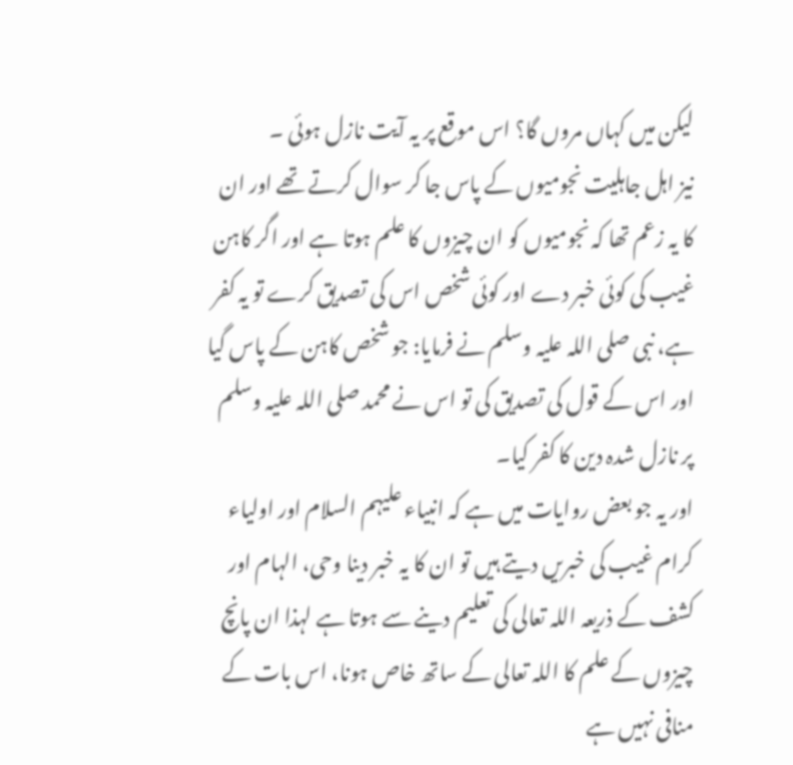لیکن میں کہاں مروں گا؟ اس موقع پر یہ آیت نازل ہوئی ۔
نیز اہل جاہلیت نجومیوں کے پاس جا کر سوال کرتے تھے اور ان کا یہ زعم تھا کہ نجومیوں کو ان چیزوں کا علم ہوتا ہے اور اگر کاہن غیب کی کوئی خبر دے اور کوئی شخص اس کی تصدیق کرے تو یہ کفر ہے، نبی صلی اللہ علیہ وسلم نے فرمایا: جو شخص کاہن کے پاس گیا اور اس کے قول کی تصدیق کی تو اس نے محمد صلی اللہ علیہ وسلم پر نازل شدہ دین کا کفر کیا۔
اور یہ جو بعض روایات میں ہے کہ انبیاء علیہم السلام اور اولیاء کرام غیب کی خبریں دیتے ہیں تو ان کا یہ خبر دینا وحی، الہام اور کشف کے ذریعہ اللہ تعالی کی تعلیم دینے سے ہوتا ہے لہذا ان پانچ چیزوں کے علم کا اللہ تعالی کے ساتھ خاص ہونا، اس بات کے منافی نہیں ہے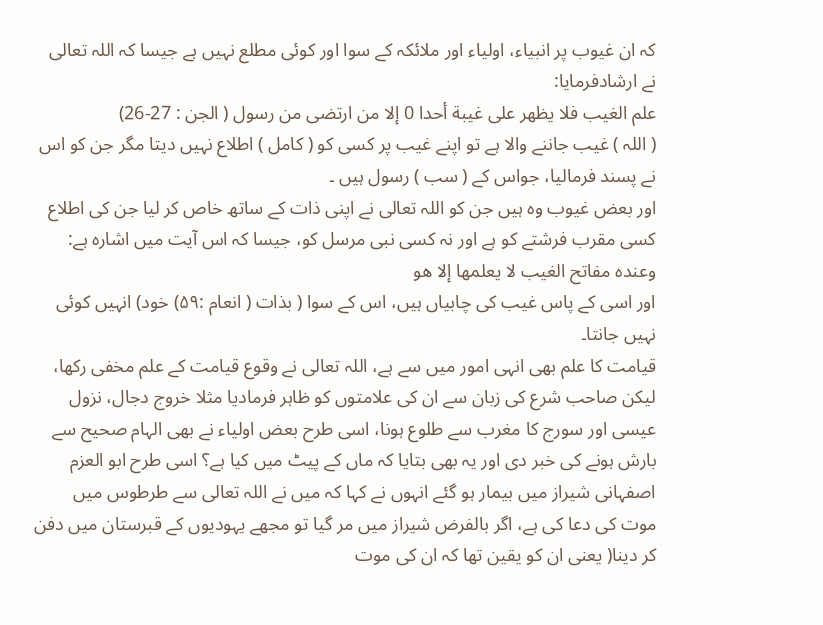کہ ان غیوب پر انبیاء، اولیاء اور ملائکہ کے سوا اور کوئی مطلع نہیں ہے جیسا کہ اللہ تعالی نے ارشادفرمایا:
علم الغيب فلا يظهر على غيبة أحدا 0 إلا من ارتضى من رسول ( الجن : 27-26)
( اللہ ) غیب جاننے والا ہے تو اپنے غیب پر کسی کو ( کامل ) اطلاع نہیں دیتا مگر جن کو اس نے پسند فرمالیا، جواس کے ( سب ) رسول ہیں ۔
اور بعض غیوب وہ ہیں جن کو اللہ تعالی نے اپنی ذات کے ساتھ خاص کر لیا جن کی اطلاع کسی مقرب فرشتے کو ہے اور نہ کسی نبی مرسل کو، جیسا کہ اس آیت میں اشارہ ہے:
وعنده مفاتح الغيب لا يعلمها إلا هو
اور اسی کے پاس غیب کی چابیاں ہیں، اس کے سوا ( بذات ( انعام :۵۹) خود) انہیں کوئی نہیں جانتا۔
قیامت کا علم بھی انہی امور میں سے ہے، اللہ تعالی نے وقوع قیامت کے علم مخفی رکھا، لیکن صاحب شرع کی زبان سے ان کی علامتوں کو ظاہر فرمادیا مثلا خروج دجال، نزول عیسی اور سورج کا مغرب سے طلوع ہونا، اسی طرح بعض اولیاء نے بھی الہام صحیح سے بارش ہونے کی خبر دی اور یہ بھی بتایا کہ ماں کے پیٹ میں کیا ہے؟ اسی طرح ابو العزم اصفہانی شیراز میں بیمار ہو گئے انہوں نے کہا کہ میں نے اللہ تعالی سے طرطوس میں موت کی دعا کی ہے، اگر بالفرض شیراز میں مر گیا تو مجھے یہودیوں کے قبرستان میں دفن کر دینا( یعنی ان کو یقین تھا کہ ان کی موت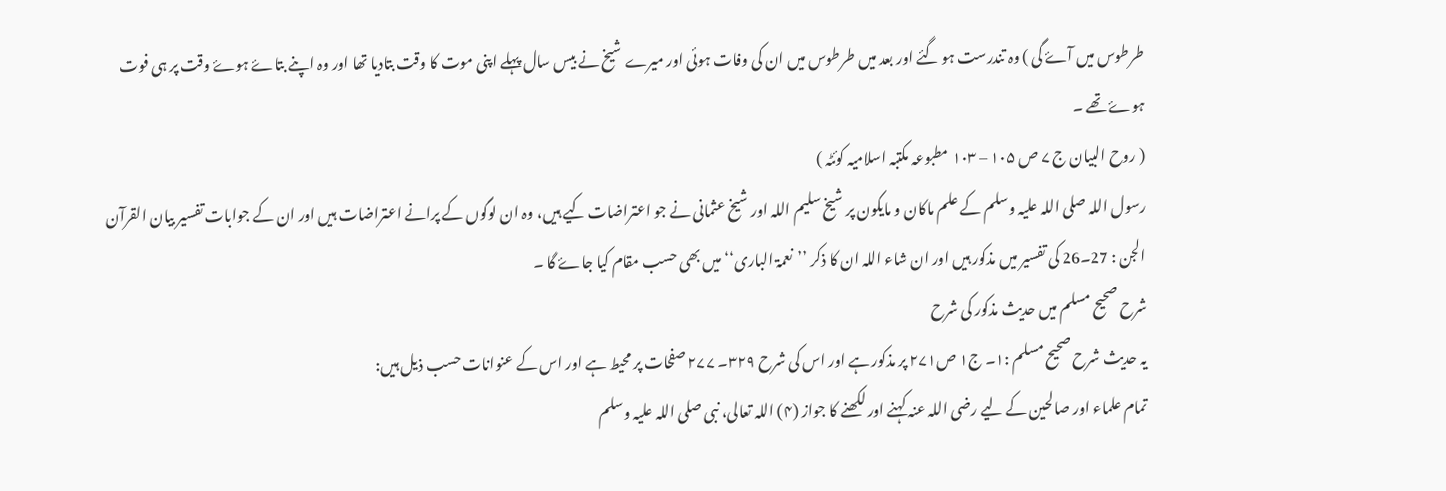طرطوس میں آۓ گی ) وہ تندرست ہو گئے اور بعد میں طرطوس میں ان کی وفات ہوئی اور میرے شیخ نے بیس سال پہلے اپنی موت کا وقت بتادیا تھا اور وہ اپنے بتاۓ ہوۓ وقت پر ہی فوت ہوۓ تھے ۔
( روح البیان ج ۷ ص ۱۰۵ – ۱۰۳ مطبوعہ مکتبہ اسلامیہ کوئٹہ )
رسول اللہ صلی اللہ علیہ وسلم کے علم ماکان و مایکون پر شیخ سلیم اللہ اور شیخ عثمانی نے جو اعتراضات کیے ہیں، وہ ان لوگوں کے پرانے اعتراضات ہیں اور ان کے جوابات تفسیر بیان القرآن الجن : 27۔26 کی تفسیر میں مذکور ہیں اور ان شاء اللہ ان کا ذکر ’’نعمۃ الباری‘‘ میں بھی حسب مقام کیا جاۓ گا ۔
شرح صحیح مسلم میں حدیث مذکور کی شرح
یہ حدیث شرح صحیح مسلم :۱۔ ج۱ ص۲۷۱ پر مذکور ہے اور اس کی شرح ۳۲۹۔ ۲۷۷ صفحات پر محیط ہے اور اس کے عنوانات حسب ذیل ہیں:
تمام علماء اور صالحین کے لیے رضی اللہ عنہ کہنے اور لکھنے کا جواز (۴) اللہ تعالی، نبی صلی اللہ علیہ وسلم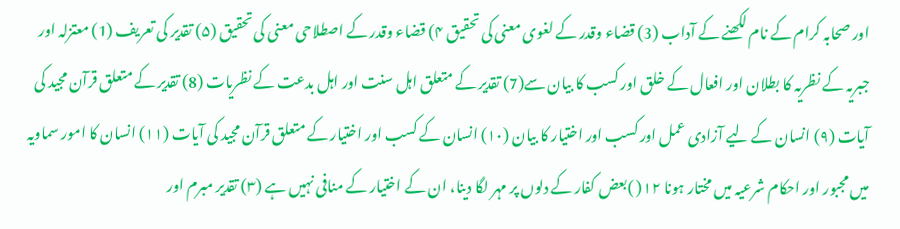اور صحابہ کرام کے نام لکھنے کے آداب (3) قضاء وقدر کے لغوی معنی کی تحقیق ۴) قضاء وقدر کے اصطلاحی معنی کی تحقیق (۵) تقدیر کی تعریف (1) معتزلہ اور جبریہ کے نظریہ کا بطلان اور افعال کے خلق اور کسب کا بیان سے(7) تقدیر کے متعلق اہل سنت اور اہل بدعت کے نظریات (8) تقدیر کے متعلق قرآن مجید کی آیات (۹) انسان کے لیے آزادی عمل اور کسب اور اختیار کا بیان (۱۰) انسان کے کسب اور اختیار کے متعلق قرآن مجید کی آیات (۱۱) انسان کا امور سماویہ میں مجبور اور احکام شرعیہ میں مختار ہونا ۱۲( )بعض کفار کے دلوں پر مہر لگا دینا، ان کے اختیار کے منافی نہیں ہے (۳) تقدیر مبرم اور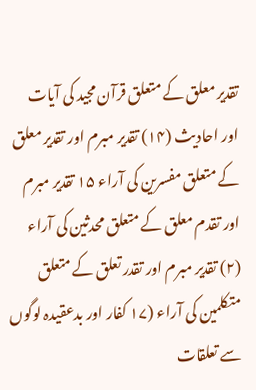تقدیر معلق کے متعلق قرآن مجید کی آیات اور احادیث (۱۴) تقدیر مبرم اور تقدیر معلق کے متعلق مفسرین کی آراء ۱۵ تقدیر مبرم اور تقدم معلق کے متعلق محدثین کی آراء (۲) تقدیر مبرم اور تقدر تعلق کے متعلق متکلمین کی آراء (۱۷ کفار اور بدعقیدہ لوگوں سے تعلقات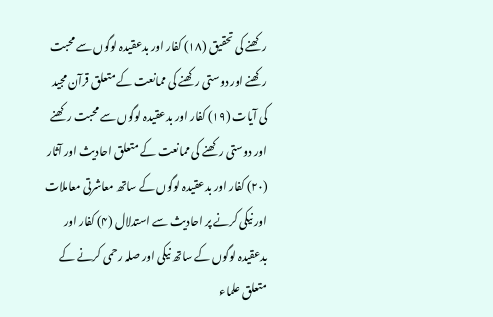رکھنے کی تحقیق (۱۸) کفار اور بدعقیدہ لوگوں سے محبت رکھنے اور دوستی رکھنے کی ممانعت کے متعلق قرآن مجید کی آیات (۱۹) کفار اور بدعقیدہ لوگوں سے محبت رکھنے اور دوستی رکھنے کی ممانعت کے متعلق احادیث اور آثار (۲۰) کفار اور بدعقیدہ لوگوں کے ساتھ معاشرتی معاملات اور نیکی کرنے پر احادیث سے استدلال (۴) کفار اور بدعقیدہ لوگوں کے ساتھ نیکی اور صلہ رحمی کرنے کے متعلق علماء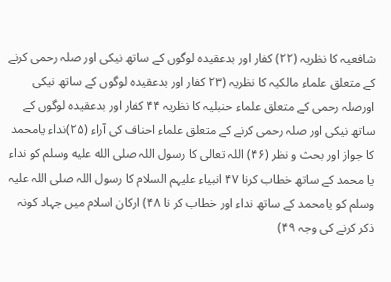شافعیہ کا نظریہ (۲۲) کفار اور بدعقیدہ لوگوں کے ساتھ نیکی اور صلہ رحمی کرنے کے متعلق علماء مالکیہ کا نظریہ (۲۳ کفار اور بدعقیدہ لوگوں کے ساتھ نیکی اورصلہ رحمی کے متعلق علماء حنبلیہ کا نظریہ ۴۴ کفار اور بدعقیدہ لوگوں کے ساتھ نیکی اور صلہ رحمی کرنے کے متعلق علماء احناف کی آراء (۲۵)نداء یامحمد کا جواز اور بحث و نظر (۴۶) اللہ تعالی کا رسول اللہ صلى الله عليه وسلم کو نداء یا محمد کے ساتھ خطاب کرنا ۴۷ انبیاء علیہم السلام کا رسول اللہ صلی اللہ علیہ وسلم کو یامحمد کے ساتھ نداء اور خطاب کر نا ۴۸) ارکان اسلام میں جہاد کونہ ذکر کرنے کی وجہ ۴۹)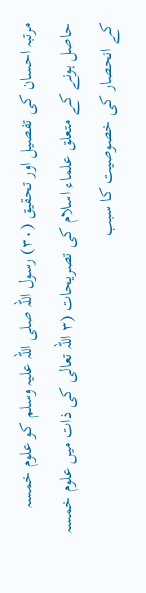مرتبہ احسان کی تفصیل اور تحقیق (۳۰) رسول اللہ صلی اللہ علیہ وسلم کو علوم خمسہ حاصل ہونے کے متعلق علماء اسلام کی تصریحات (۳ اللہ تعالی کی ذات میں علوم خمسہ کے انحصار کی خصوصیت کا سبب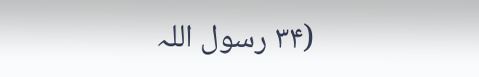(۳۴ رسول اللہ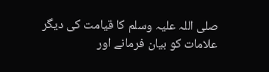صلی اللہ علیہ وسلم کا قیامت کی دیگر علامات کو بیان فرمانے اور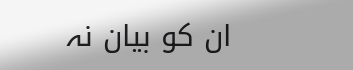ان کو بیان نہ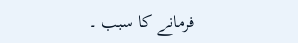فرمانے کا سبب ۔